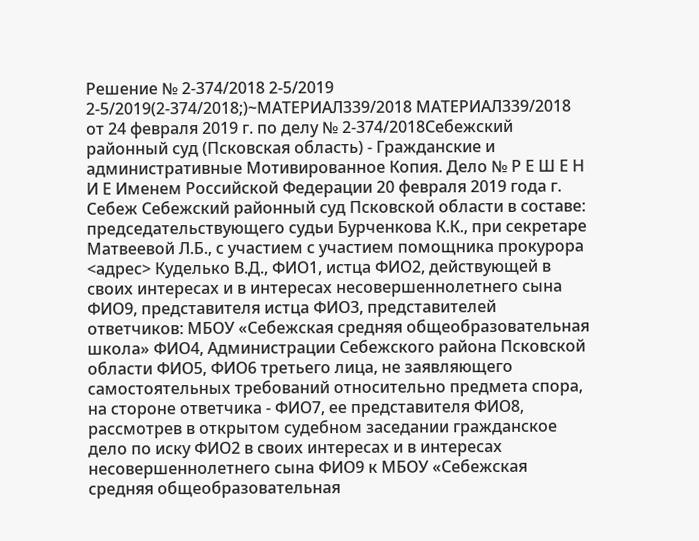Решение № 2-374/2018 2-5/2019 2-5/2019(2-374/2018;)~МАТЕРИАЛ339/2018 МАТЕРИАЛ339/2018 от 24 февраля 2019 г. по делу № 2-374/2018Себежский районный суд (Псковская область) - Гражданские и административные Мотивированное Копия. Дело № Р Е Ш Е Н И Е Именем Российской Федерации 20 февраля 2019 года г. Себеж Себежский районный суд Псковской области в составе: председательствующего судьи Бурченкова К.К., при секретаре Матвеевой Л.Б., с участием с участием помощника прокурора <адрес> Куделько В.Д., ФИО1, истца ФИО2, действующей в своих интересах и в интересах несовершеннолетнего сына ФИО9, представителя истца ФИО3, представителей ответчиков: МБОУ «Себежская средняя общеобразовательная школа» ФИО4, Администрации Себежского района Псковской области ФИО5, ФИО6 третьего лица, не заявляющего самостоятельных требований относительно предмета спора, на стороне ответчика - ФИО7, ее представителя ФИО8, рассмотрев в открытом судебном заседании гражданское дело по иску ФИО2 в своих интересах и в интересах несовершеннолетнего сына ФИО9 к МБОУ «Себежская средняя общеобразовательная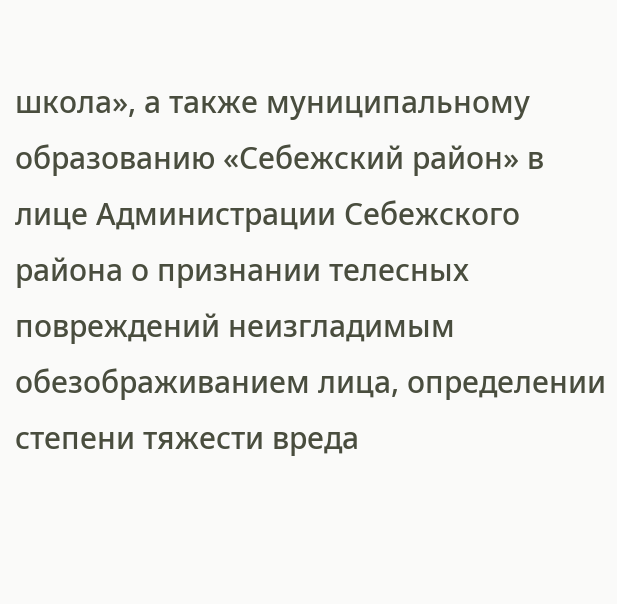школа», а также муниципальному образованию «Себежский район» в лице Администрации Себежского района о признании телесных повреждений неизгладимым обезображиванием лица, определении степени тяжести вреда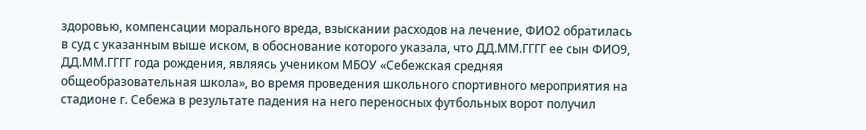здоровью, компенсации морального вреда, взыскании расходов на лечение, ФИО2 обратилась в суд с указанным выше иском, в обоснование которого указала, что ДД.ММ.ГГГГ ее сын ФИО9, ДД.ММ.ГГГГ года рождения, являясь учеником МБОУ «Себежская средняя общеобразовательная школа», во время проведения школьного спортивного мероприятия на стадионе г. Себежа в результате падения на него переносных футбольных ворот получил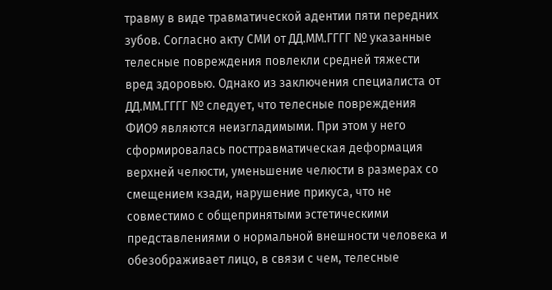травму в виде травматической адентии пяти передних зубов. Согласно акту СМИ от ДД.ММ.ГГГГ № указанные телесные повреждения повлекли средней тяжести вред здоровью. Однако из заключения специалиста от ДД.ММ.ГГГГ № следует, что телесные повреждения ФИО9 являются неизгладимыми. При этом у него сформировалась посттравматическая деформация верхней челюсти, уменьшение челюсти в размерах со смещением кзади, нарушение прикуса, что не совместимо с общепринятыми эстетическими представлениями о нормальной внешности человека и обезображивает лицо, в связи с чем, телесные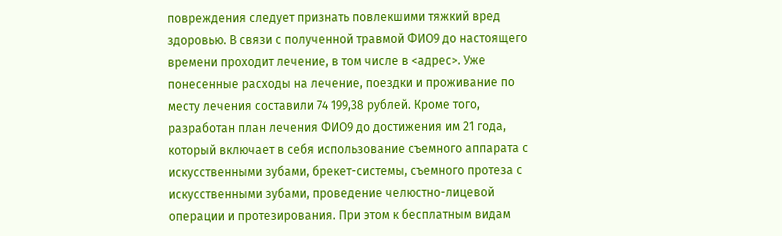повреждения следует признать повлекшими тяжкий вред здоровью. В связи с полученной травмой ФИО9 до настоящего времени проходит лечение, в том числе в <адрес>. Уже понесенные расходы на лечение, поездки и проживание по месту лечения составили 74 199,38 рублей. Кроме того, разработан план лечения ФИО9 до достижения им 21 года, который включает в себя использование съемного аппарата с искусственными зубами, брекет-системы, съемного протеза с искусственными зубами, проведение челюстно-лицевой операции и протезирования. При этом к бесплатным видам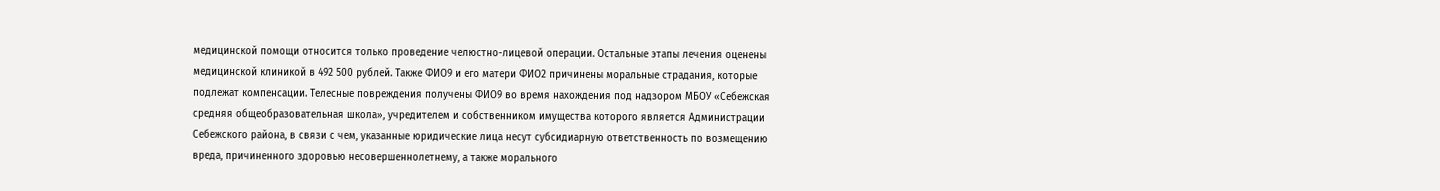медицинской помощи относится только проведение челюстно-лицевой операции. Остальные этапы лечения оценены медицинской клиникой в 492 500 рублей. Также ФИО9 и его матери ФИО2 причинены моральные страдания, которые подлежат компенсации. Телесные повреждения получены ФИО9 во время нахождения под надзором МБОУ «Себежская средняя общеобразовательная школа», учредителем и собственником имущества которого является Администрации Себежского района, в связи с чем, указанные юридические лица несут субсидиарную ответственность по возмещению вреда, причиненного здоровью несовершеннолетнему, а также морального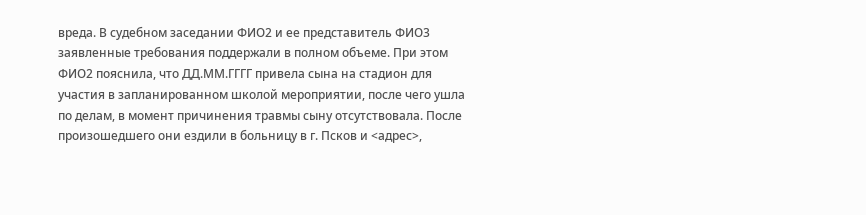вреда. В судебном заседании ФИО2 и ее представитель ФИО3 заявленные требования поддержали в полном объеме. При этом ФИО2 пояснила, что ДД.ММ.ГГГГ привела сына на стадион для участия в запланированном школой мероприятии, после чего ушла по делам, в момент причинения травмы сыну отсутствовала. После произошедшего они ездили в больницу в г. Псков и <адрес>,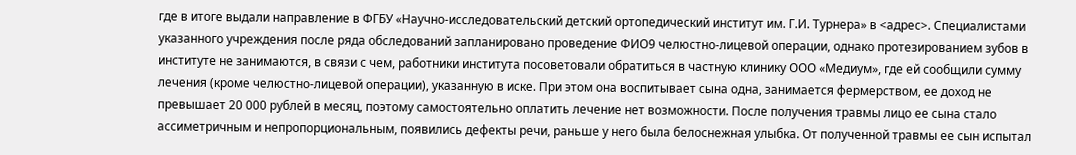где в итоге выдали направление в ФГБУ «Научно-исследовательский детский ортопедический институт им. Г.И. Турнера» в <адрес>. Специалистами указанного учреждения после ряда обследований запланировано проведение ФИО9 челюстно-лицевой операции, однако протезированием зубов в институте не занимаются, в связи с чем, работники института посоветовали обратиться в частную клинику ООО «Медиум», где ей сообщили сумму лечения (кроме челюстно-лицевой операции), указанную в иске. При этом она воспитывает сына одна, занимается фермерством, ее доход не превышает 20 000 рублей в месяц, поэтому самостоятельно оплатить лечение нет возможности. После получения травмы лицо ее сына стало ассиметричным и непропорциональным, появились дефекты речи, раньше у него была белоснежная улыбка. От полученной травмы ее сын испытал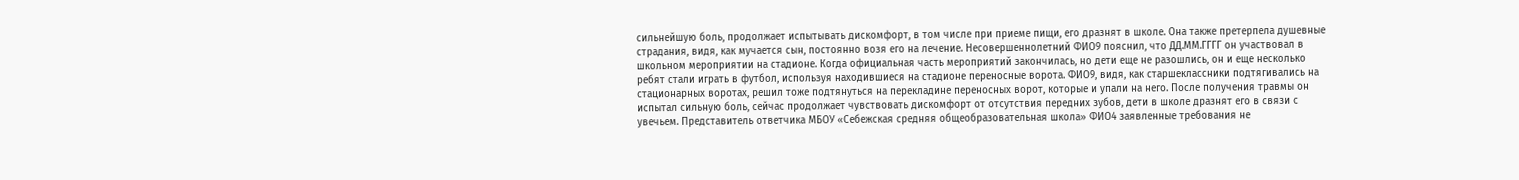сильнейшую боль, продолжает испытывать дискомфорт, в том числе при приеме пищи, его дразнят в школе. Она также претерпела душевные страдания, видя, как мучается сын, постоянно возя его на лечение. Несовершеннолетний ФИО9 пояснил, что ДД.ММ.ГГГГ он участвовал в школьном мероприятии на стадионе. Когда официальная часть мероприятий закончилась, но дети еще не разошлись, он и еще несколько ребят стали играть в футбол, используя находившиеся на стадионе переносные ворота. ФИО9, видя, как старшеклассники подтягивались на стационарных воротах, решил тоже подтянуться на перекладине переносных ворот, которые и упали на него. После получения травмы он испытал сильную боль, сейчас продолжает чувствовать дискомфорт от отсутствия передних зубов, дети в школе дразнят его в связи с увечьем. Представитель ответчика МБОУ «Себежская средняя общеобразовательная школа» ФИО4 заявленные требования не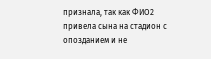признала, так как ФИО2 привела сына на стадион с опозданием и не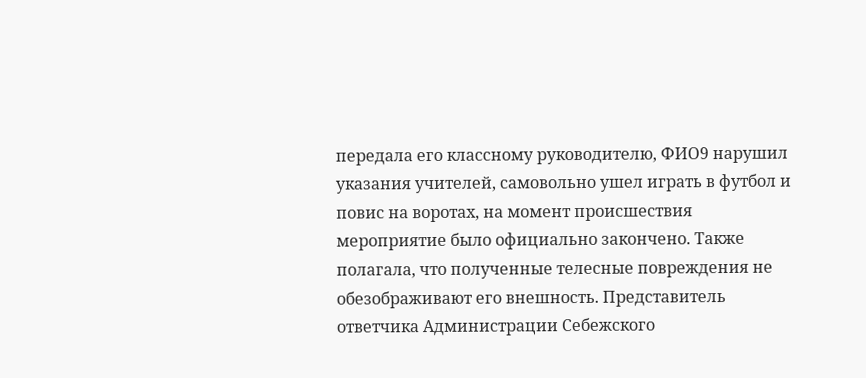передала его классному руководителю, ФИО9 нарушил указания учителей, самовольно ушел играть в футбол и повис на воротах, на момент происшествия мероприятие было официально закончено. Также полагала, что полученные телесные повреждения не обезображивают его внешность. Представитель ответчика Администрации Себежского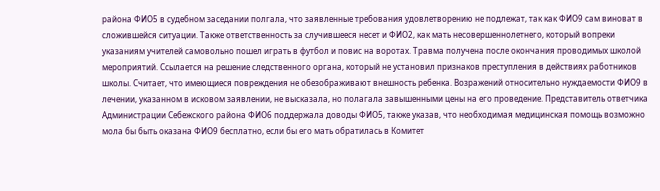района ФИО5 в судебном заседании полгала, что заявленные требования удовлетворению не подлежат, так как ФИО9 сам виноват в сложившейся ситуации. Также ответственность за случившееся несет и ФИО2, как мать несовершеннолетнего, который вопреки указаниям учителей самовольно пошел играть в футбол и повис на воротах. Травма получена после окончания проводимых школой мероприятий. Ссылается на решение следственного органа, который не установил признаков преступления в действиях работников школы. Считает, что имеющиеся повреждения не обезображивают внешность ребенка. Возражений относительно нуждаемости ФИО9 в лечении, указанном в исковом заявлении, не высказала, но полагала завышенными цены на его проведение. Представитель ответчика Администрации Себежского района ФИО6 поддержала доводы ФИО5, также указав, что необходимая медицинская помощь возможно мола бы быть оказана ФИО9 бесплатно, если бы его мать обратилась в Комитет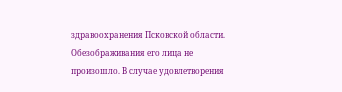здравоохранения Псковской области. Обезображивания его лица не произошло. В случае удовлетворения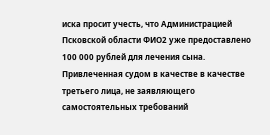иска просит учесть, что Администрацией Псковской области ФИО2 уже предоставлено 100 000 рублей для лечения сына. Привлеченная судом в качестве в качестве третьего лица, не заявляющего самостоятельных требований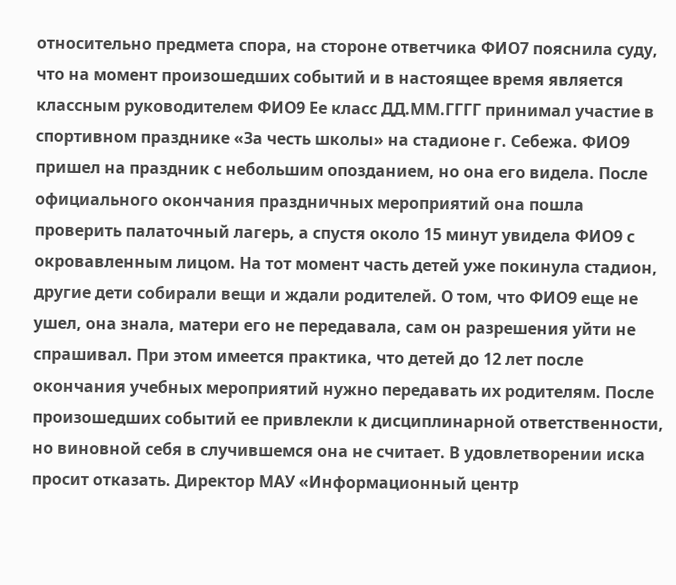относительно предмета спора, на стороне ответчика ФИО7 пояснила суду, что на момент произошедших событий и в настоящее время является классным руководителем ФИО9 Ее класс ДД.ММ.ГГГГ принимал участие в спортивном празднике «За честь школы» на стадионе г. Себежа. ФИО9 пришел на праздник с небольшим опозданием, но она его видела. После официального окончания праздничных мероприятий она пошла проверить палаточный лагерь, а спустя около 15 минут увидела ФИО9 с окровавленным лицом. На тот момент часть детей уже покинула стадион, другие дети собирали вещи и ждали родителей. О том, что ФИО9 еще не ушел, она знала, матери его не передавала, сам он разрешения уйти не спрашивал. При этом имеется практика, что детей до 12 лет после окончания учебных мероприятий нужно передавать их родителям. После произошедших событий ее привлекли к дисциплинарной ответственности, но виновной себя в случившемся она не считает. В удовлетворении иска просит отказать. Директор МАУ «Информационный центр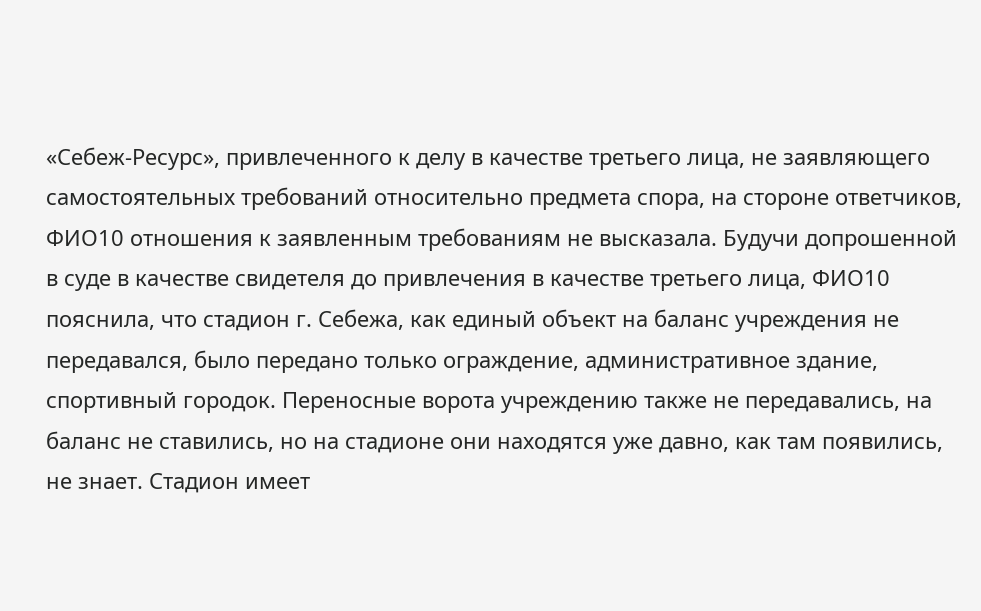«Себеж-Ресурс», привлеченного к делу в качестве третьего лица, не заявляющего самостоятельных требований относительно предмета спора, на стороне ответчиков, ФИО10 отношения к заявленным требованиям не высказала. Будучи допрошенной в суде в качестве свидетеля до привлечения в качестве третьего лица, ФИО10 пояснила, что стадион г. Себежа, как единый объект на баланс учреждения не передавался, было передано только ограждение, административное здание, спортивный городок. Переносные ворота учреждению также не передавались, на баланс не ставились, но на стадионе они находятся уже давно, как там появились, не знает. Стадион имеет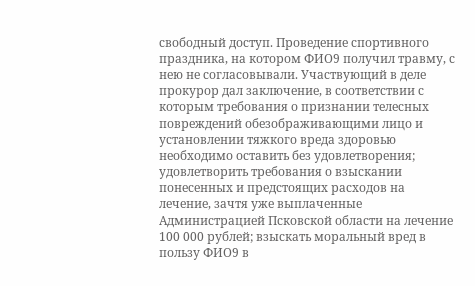свободный доступ. Проведение спортивного праздника, на котором ФИО9 получил травму, с нею не согласовывали. Участвующий в деле прокурор дал заключение, в соответствии с которым требования о признании телесных повреждений обезображивающими лицо и установлении тяжкого вреда здоровью необходимо оставить без удовлетворения; удовлетворить требования о взыскании понесенных и предстоящих расходов на лечение, зачтя уже выплаченные Администрацией Псковской области на лечение 100 000 рублей; взыскать моральный вред в пользу ФИО9 в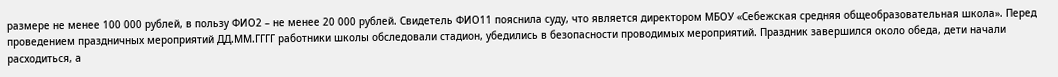размере не менее 100 000 рублей, в пользу ФИО2 – не менее 20 000 рублей. Свидетель ФИО11 пояснила суду, что является директором МБОУ «Себежская средняя общеобразовательная школа». Перед проведением праздничных мероприятий ДД.ММ.ГГГГ работники школы обследовали стадион, убедились в безопасности проводимых мероприятий. Праздник завершился около обеда, дети начали расходиться, а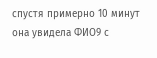спустя примерно 10 минут она увидела ФИО9 с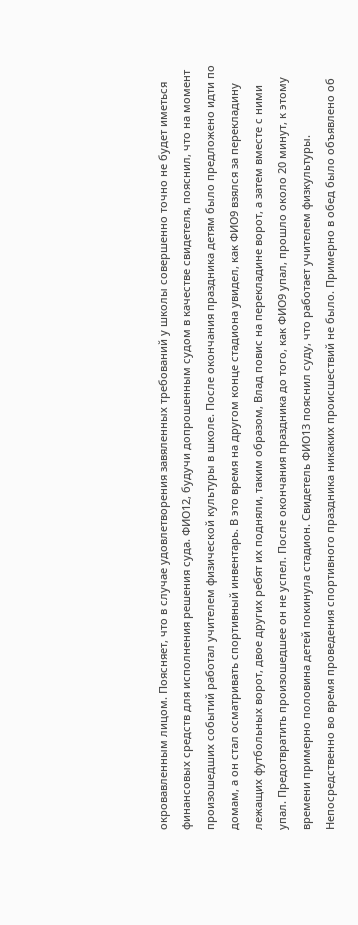окровавленным лицом. Поясняет, что в случае удовлетворения завяленных требований у школы совершенно точно не будет иметься финансовых средств для исполнения решения суда. ФИО12, будучи допрошенным судом в качестве свидетеля, пояснил, что на момент произошедших событий работал учителем физической культуры в школе. После окончания праздника детям было предложено идти по домам, а он стал осматривать спортивный инвентарь. В это время на другом конце стадиона увидел, как ФИО9 взялся за перекладину лежащих футбольных ворот, двое других ребят их подняли, таким образом, Влад повис на перекладине ворот, а затем вместе с ними упал. Предотвратить произошедшее он не успел. После окончания праздника до того, как ФИО9 упал, прошло около 20 минут, к этому времени примерно половина детей покинула стадион. Свидетель ФИО13 пояснил суду, что работает учителем физкультуры. Непосредственно во время проведения спортивного праздника никаких происшествий не было. Примерно в обед было объявлено об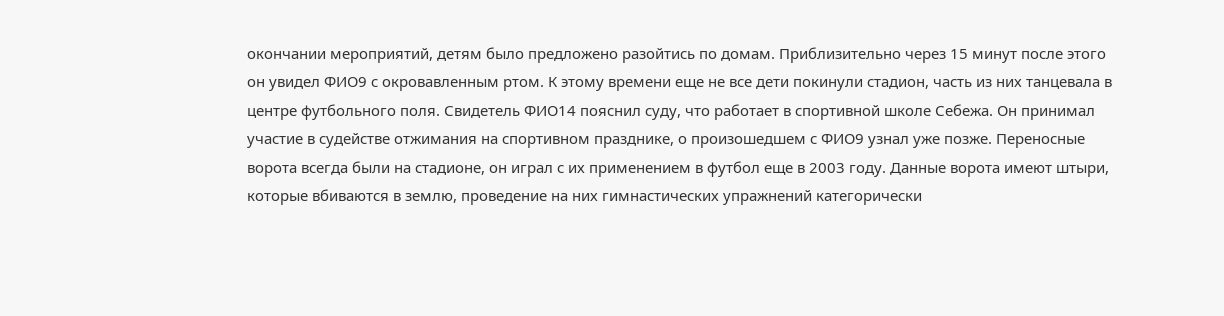окончании мероприятий, детям было предложено разойтись по домам. Приблизительно через 15 минут после этого он увидел ФИО9 с окровавленным ртом. К этому времени еще не все дети покинули стадион, часть из них танцевала в центре футбольного поля. Свидетель ФИО14 пояснил суду, что работает в спортивной школе Себежа. Он принимал участие в судействе отжимания на спортивном празднике, о произошедшем с ФИО9 узнал уже позже. Переносные ворота всегда были на стадионе, он играл с их применением в футбол еще в 2003 году. Данные ворота имеют штыри, которые вбиваются в землю, проведение на них гимнастических упражнений категорически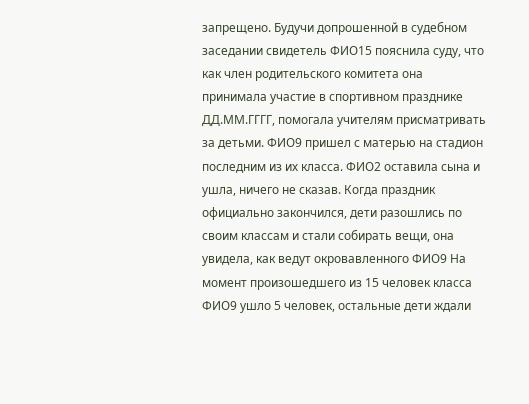запрещено. Будучи допрошенной в судебном заседании свидетель ФИО15 пояснила суду, что как член родительского комитета она принимала участие в спортивном празднике ДД.ММ.ГГГГ, помогала учителям присматривать за детьми. ФИО9 пришел с матерью на стадион последним из их класса. ФИО2 оставила сына и ушла, ничего не сказав. Когда праздник официально закончился, дети разошлись по своим классам и стали собирать вещи, она увидела, как ведут окровавленного ФИО9 На момент произошедшего из 15 человек класса ФИО9 ушло 5 человек, остальные дети ждали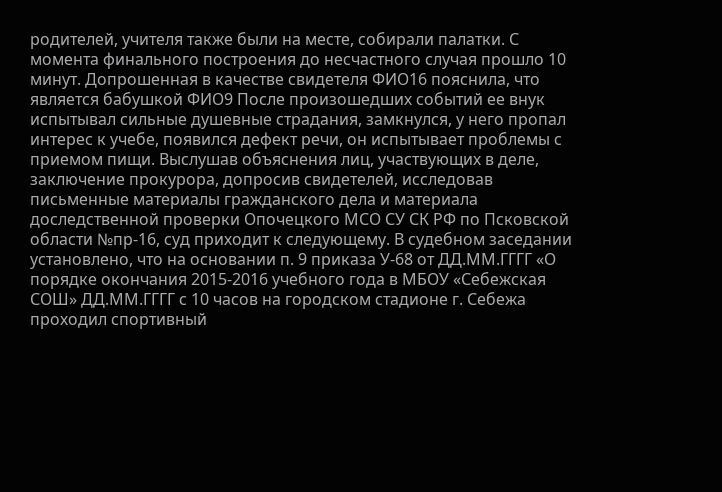родителей, учителя также были на месте, собирали палатки. С момента финального построения до несчастного случая прошло 10 минут. Допрошенная в качестве свидетеля ФИО16 пояснила, что является бабушкой ФИО9 После произошедших событий ее внук испытывал сильные душевные страдания, замкнулся, у него пропал интерес к учебе, появился дефект речи, он испытывает проблемы с приемом пищи. Выслушав объяснения лиц, участвующих в деле, заключение прокурора, допросив свидетелей, исследовав письменные материалы гражданского дела и материала доследственной проверки Опочецкого МСО СУ СК РФ по Псковской области №пр-16, суд приходит к следующему. В судебном заседании установлено, что на основании п. 9 приказа У-68 от ДД.ММ.ГГГГ «О порядке окончания 2015-2016 учебного года в МБОУ «Себежская СОШ» ДД.ММ.ГГГГ с 10 часов на городском стадионе г. Себежа проходил спортивный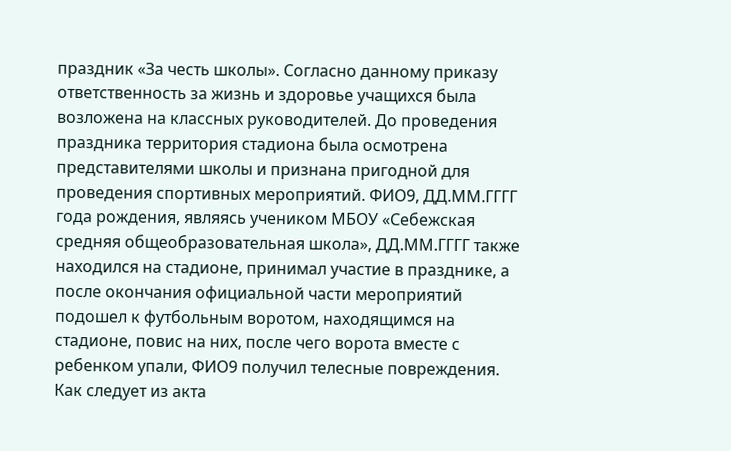праздник «За честь школы». Согласно данному приказу ответственность за жизнь и здоровье учащихся была возложена на классных руководителей. До проведения праздника территория стадиона была осмотрена представителями школы и признана пригодной для проведения спортивных мероприятий. ФИО9, ДД.ММ.ГГГГ года рождения, являясь учеником МБОУ «Себежская средняя общеобразовательная школа», ДД.ММ.ГГГГ также находился на стадионе, принимал участие в празднике, а после окончания официальной части мероприятий подошел к футбольным воротом, находящимся на стадионе, повис на них, после чего ворота вместе с ребенком упали, ФИО9 получил телесные повреждения. Как следует из акта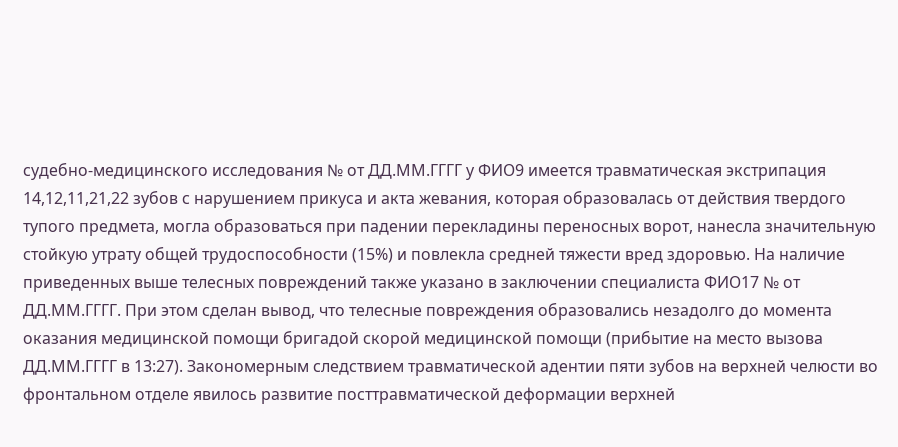судебно-медицинского исследования № от ДД.ММ.ГГГГ у ФИО9 имеется травматическая экстрипация 14,12,11,21,22 зубов с нарушением прикуса и акта жевания, которая образовалась от действия твердого тупого предмета, могла образоваться при падении перекладины переносных ворот, нанесла значительную стойкую утрату общей трудоспособности (15%) и повлекла средней тяжести вред здоровью. На наличие приведенных выше телесных повреждений также указано в заключении специалиста ФИО17 № от ДД.ММ.ГГГГ. При этом сделан вывод, что телесные повреждения образовались незадолго до момента оказания медицинской помощи бригадой скорой медицинской помощи (прибытие на место вызова ДД.ММ.ГГГГ в 13:27). Закономерным следствием травматической адентии пяти зубов на верхней челюсти во фронтальном отделе явилось развитие посттравматической деформации верхней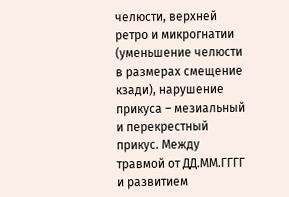челюсти, верхней ретро и микрогнатии (уменьшение челюсти в размерах смещение кзади), нарушение прикуса – мезиальный и перекрестный прикус. Между травмой от ДД.ММ.ГГГГ и развитием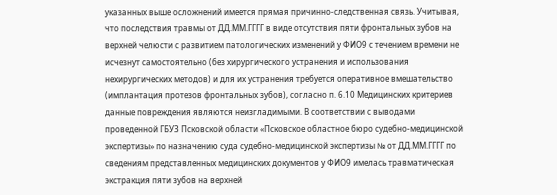указанных выше осложнений имеется прямая причинно-следственная связь. Учитывая, что последствия травмы от ДД.ММ.ГГГГ в виде отсутствия пяти фронтальных зубов на верхней челюсти с развитием патологических изменений у ФИО9 с течением времени не исчезнут самостоятельно (без хирургического устранения и использования нехирургических методов) и для их устранения требуется оперативное вмешательство (имплантация протезов фронтальных зубов), согласно п. 6.10 Медицинских критериев данные повреждения являются неизгладимыми. В соответствии с выводами проведенной ГБУЗ Псковской области «Псковское областное бюро судебно-медицинской экспертизы» по назначению суда судебно-медицинской экспертизы № от ДД.ММ.ГГГГ по сведениям представленных медицинских документов у ФИО9 имелась травматическая экстракция пяти зубов на верхней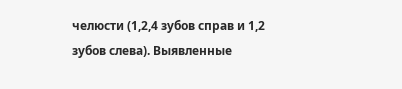челюсти (1,2,4 зубов справ и 1,2 зубов слева). Выявленные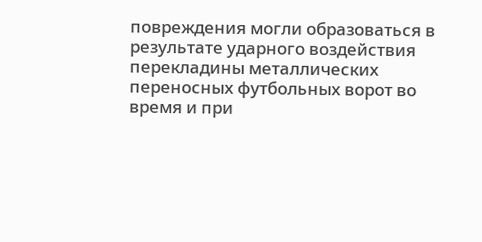повреждения могли образоваться в результате ударного воздействия перекладины металлических переносных футбольных ворот во время и при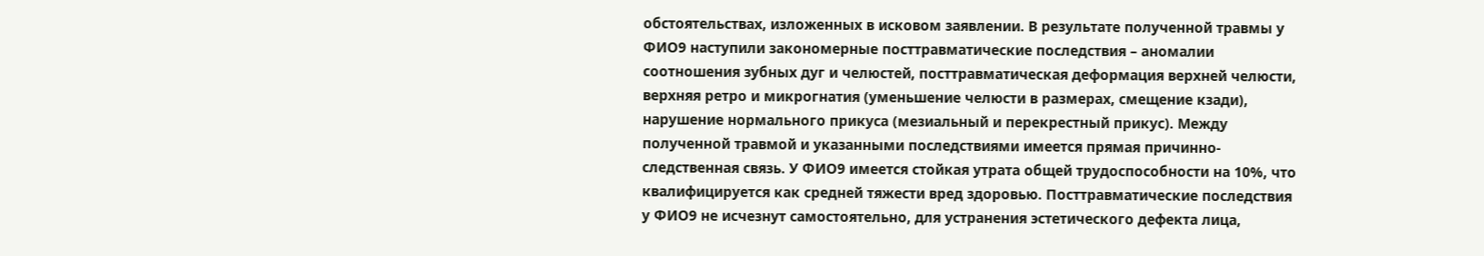обстоятельствах, изложенных в исковом заявлении. В результате полученной травмы у ФИО9 наступили закономерные посттравматические последствия – аномалии соотношения зубных дуг и челюстей, посттравматическая деформация верхней челюсти, верхняя ретро и микрогнатия (уменьшение челюсти в размерах, смещение кзади), нарушение нормального прикуса (мезиальный и перекрестный прикус). Между полученной травмой и указанными последствиями имеется прямая причинно-следственная связь. У ФИО9 имеется стойкая утрата общей трудоспособности на 10%, что квалифицируется как средней тяжести вред здоровью. Посттравматические последствия у ФИО9 не исчезнут самостоятельно, для устранения эстетического дефекта лица,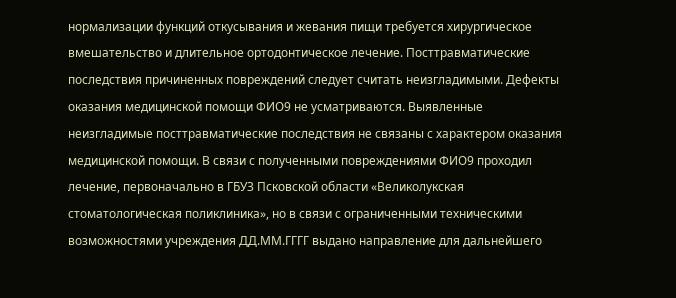нормализации функций откусывания и жевания пищи требуется хирургическое вмешательство и длительное ортодонтическое лечение. Посттравматические последствия причиненных повреждений следует считать неизгладимыми. Дефекты оказания медицинской помощи ФИО9 не усматриваются. Выявленные неизгладимые посттравматические последствия не связаны с характером оказания медицинской помощи. В связи с полученными повреждениями ФИО9 проходил лечение, первоначально в ГБУЗ Псковской области «Великолукская стоматологическая поликлиника», но в связи с ограниченными техническими возможностями учреждения ДД.ММ.ГГГГ выдано направление для дальнейшего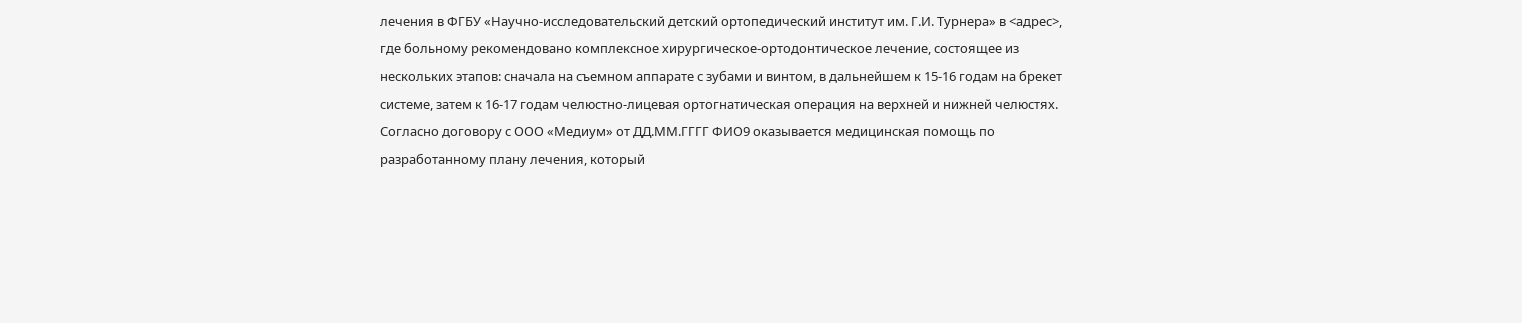лечения в ФГБУ «Научно-исследовательский детский ортопедический институт им. Г.И. Турнера» в <адрес>, где больному рекомендовано комплексное хирургическое-ортодонтическое лечение, состоящее из нескольких этапов: сначала на съемном аппарате с зубами и винтом, в дальнейшем к 15-16 годам на брекет системе, затем к 16-17 годам челюстно-лицевая ортогнатическая операция на верхней и нижней челюстях. Согласно договору с ООО «Медиум» от ДД.ММ.ГГГГ ФИО9 оказывается медицинская помощь по разработанному плану лечения, который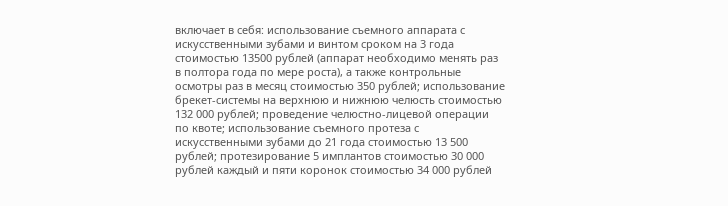включает в себя: использование съемного аппарата с искусственными зубами и винтом сроком на 3 года стоимостью 13500 рублей (аппарат необходимо менять раз в полтора года по мере роста), а также контрольные осмотры раз в месяц стоимостью 350 рублей; использование брекет-системы на верхнюю и нижнюю челюсть стоимостью 132 000 рублей; проведение челюстно-лицевой операции по квоте; использование съемного протеза с искусственными зубами до 21 года стоимостью 13 500 рублей; протезирование 5 имплантов стоимостью 30 000 рублей каждый и пяти коронок стоимостью 34 000 рублей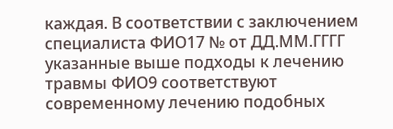каждая. В соответствии с заключением специалиста ФИО17 № от ДД.ММ.ГГГГ указанные выше подходы к лечению травмы ФИО9 соответствуют современному лечению подобных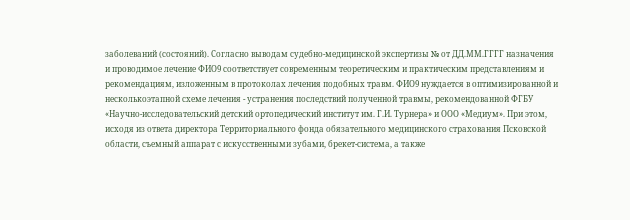заболеваний (состояний). Согласно выводам судебно-медицинской экспертизы № от ДД.ММ.ГГГГ назначения и проводимое лечение ФИО9 соответствует современным теоретическим и практическим представлениям и рекомендациям, изложенным в протоколах лечения подобных травм. ФИО9 нуждается в оптимизированной и несколькоэтапной схеме лечения - устранения последствий полученной травмы, рекомендованной ФГБУ «Научно-исследовательский детский ортопедический институт им. Г.И. Турнера» и ООО «Медиум». При этом, исходя из ответа директора Территориального фонда обязательного медицинского страхования Псковской области, съемный аппарат с искусственными зубами, брекет-система, а также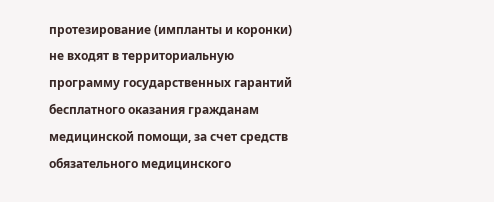протезирование (импланты и коронки) не входят в территориальную программу государственных гарантий бесплатного оказания гражданам медицинской помощи, за счет средств обязательного медицинского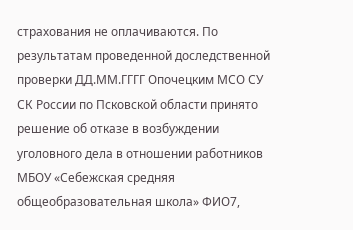страхования не оплачиваются. По результатам проведенной доследственной проверки ДД.ММ.ГГГГ Опочецким МСО СУ СК России по Псковской области принято решение об отказе в возбуждении уголовного дела в отношении работников МБОУ «Себежская средняя общеобразовательная школа» ФИО7,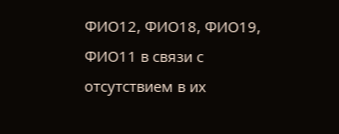ФИО12, ФИО18, ФИО19, ФИО11 в связи с отсутствием в их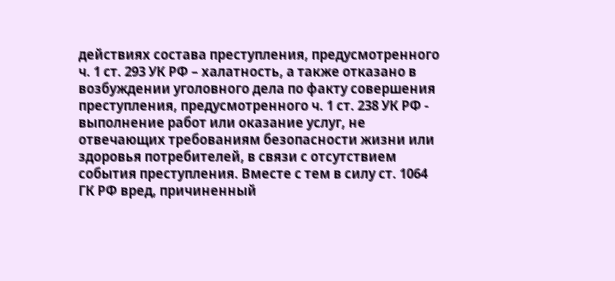действиях состава преступления, предусмотренного ч. 1 ст. 293 УК РФ – халатность, а также отказано в возбуждении уголовного дела по факту совершения преступления, предусмотренного ч. 1 ст. 238 УК РФ - выполнение работ или оказание услуг, не отвечающих требованиям безопасности жизни или здоровья потребителей, в связи с отсутствием события преступления. Вместе с тем в силу ст. 1064 ГК РФ вред, причиненный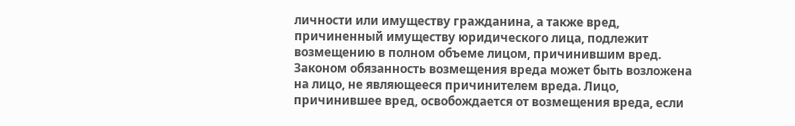личности или имуществу гражданина, а также вред, причиненный имуществу юридического лица, подлежит возмещению в полном объеме лицом, причинившим вред. Законом обязанность возмещения вреда может быть возложена на лицо, не являющееся причинителем вреда. Лицо, причинившее вред, освобождается от возмещения вреда, если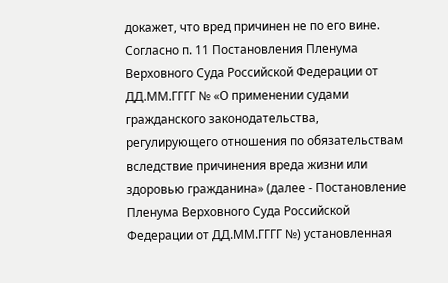докажет, что вред причинен не по его вине. Согласно п. 11 Постановления Пленума Верховного Суда Российской Федерации от ДД.ММ.ГГГГ № «О применении судами гражданского законодательства, регулирующего отношения по обязательствам вследствие причинения вреда жизни или здоровью гражданина» (далее - Постановление Пленума Верховного Суда Российской Федерации от ДД.ММ.ГГГГ №) установленная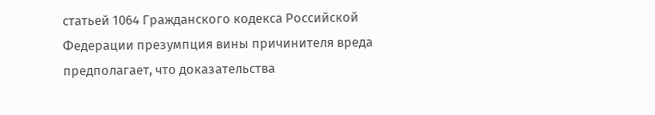статьей 1064 Гражданского кодекса Российской Федерации презумпция вины причинителя вреда предполагает, что доказательства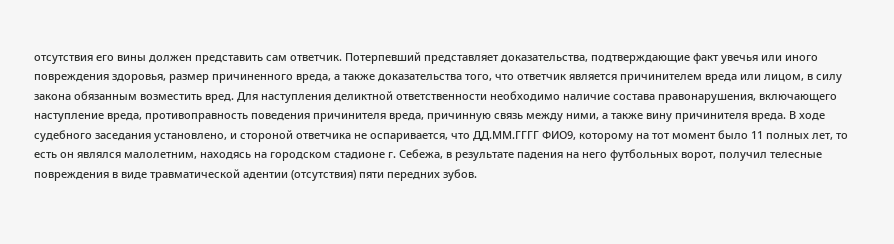отсутствия его вины должен представить сам ответчик. Потерпевший представляет доказательства, подтверждающие факт увечья или иного повреждения здоровья, размер причиненного вреда, а также доказательства того, что ответчик является причинителем вреда или лицом, в силу закона обязанным возместить вред. Для наступления деликтной ответственности необходимо наличие состава правонарушения, включающего наступление вреда, противоправность поведения причинителя вреда, причинную связь между ними, а также вину причинителя вреда. В ходе судебного заседания установлено, и стороной ответчика не оспаривается, что ДД.ММ.ГГГГ ФИО9, которому на тот момент было 11 полных лет, то есть он являлся малолетним, находясь на городском стадионе г. Себежа, в результате падения на него футбольных ворот, получил телесные повреждения в виде травматической адентии (отсутствия) пяти передних зубов.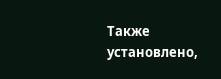Также установлено,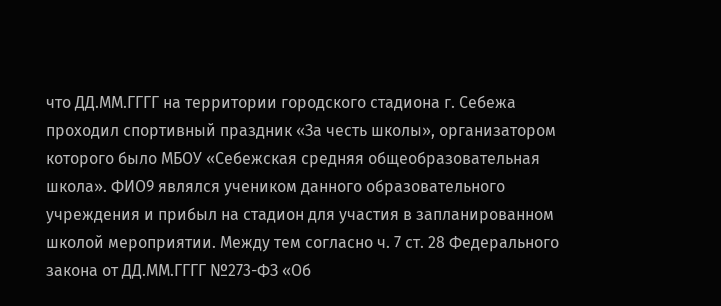что ДД.ММ.ГГГГ на территории городского стадиона г. Себежа проходил спортивный праздник «За честь школы», организатором которого было МБОУ «Себежская средняя общеобразовательная школа». ФИО9 являлся учеником данного образовательного учреждения и прибыл на стадион для участия в запланированном школой мероприятии. Между тем согласно ч. 7 ст. 28 Федерального закона от ДД.ММ.ГГГГ №273-ФЗ «Об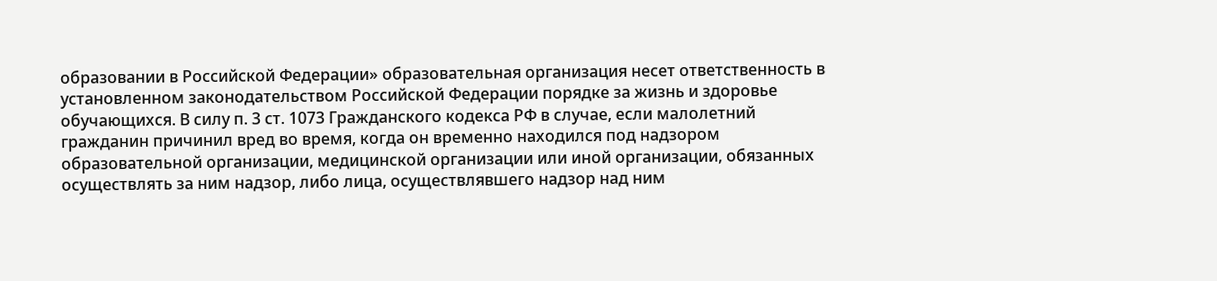образовании в Российской Федерации» образовательная организация несет ответственность в установленном законодательством Российской Федерации порядке за жизнь и здоровье обучающихся. В силу п. 3 ст. 1073 Гражданского кодекса РФ в случае, если малолетний гражданин причинил вред во время, когда он временно находился под надзором образовательной организации, медицинской организации или иной организации, обязанных осуществлять за ним надзор, либо лица, осуществлявшего надзор над ним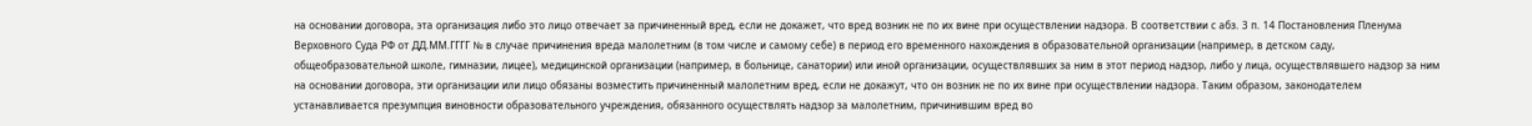на основании договора, эта организация либо это лицо отвечает за причиненный вред, если не докажет, что вред возник не по их вине при осуществлении надзора. В соответствии с абз. 3 п. 14 Постановления Пленума Верховного Суда РФ от ДД.ММ.ГГГГ № в случае причинения вреда малолетним (в том числе и самому себе) в период его временного нахождения в образовательной организации (например, в детском саду, общеобразовательной школе, гимназии, лицее), медицинской организации (например, в больнице, санатории) или иной организации, осуществлявших за ним в этот период надзор, либо у лица, осуществлявшего надзор за ним на основании договора, эти организации или лицо обязаны возместить причиненный малолетним вред, если не докажут, что он возник не по их вине при осуществлении надзора. Таким образом, законодателем устанавливается презумпция виновности образовательного учреждения, обязанного осуществлять надзор за малолетним, причинившим вред во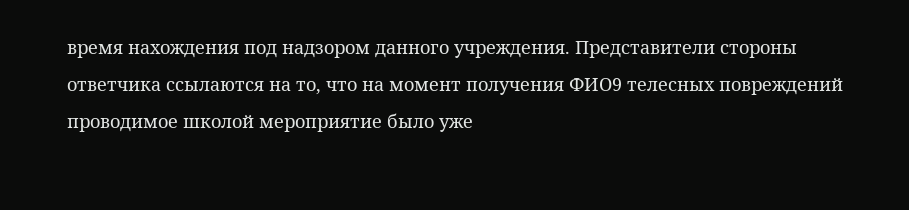время нахождения под надзором данного учреждения. Представители стороны ответчика ссылаются на то, что на момент получения ФИО9 телесных повреждений проводимое школой мероприятие было уже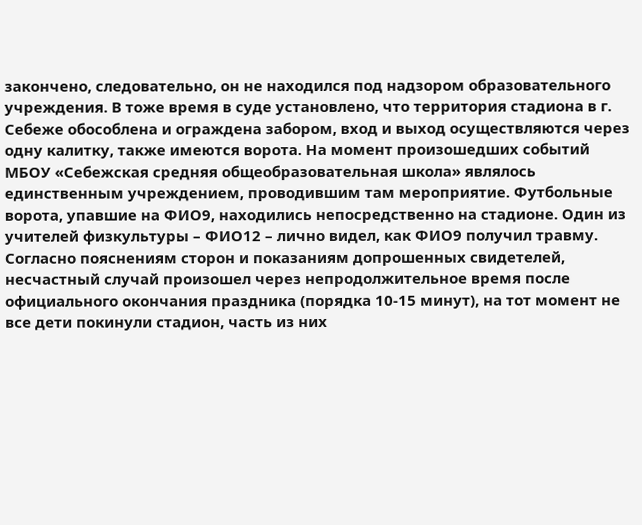закончено, следовательно, он не находился под надзором образовательного учреждения. В тоже время в суде установлено, что территория стадиона в г. Себеже обособлена и ограждена забором, вход и выход осуществляются через одну калитку, также имеются ворота. На момент произошедших событий МБОУ «Себежская средняя общеобразовательная школа» являлось единственным учреждением, проводившим там мероприятие. Футбольные ворота, упавшие на ФИО9, находились непосредственно на стадионе. Один из учителей физкультуры – ФИО12 – лично видел, как ФИО9 получил травму. Согласно пояснениям сторон и показаниям допрошенных свидетелей, несчастный случай произошел через непродолжительное время после официального окончания праздника (порядка 10-15 минут), на тот момент не все дети покинули стадион, часть из них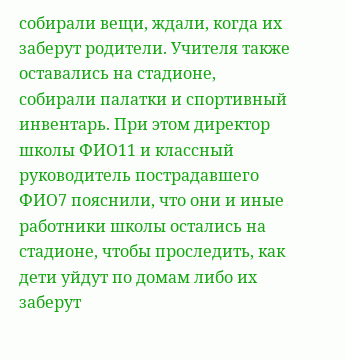собирали вещи, ждали, когда их заберут родители. Учителя также оставались на стадионе, собирали палатки и спортивный инвентарь. При этом директор школы ФИО11 и классный руководитель пострадавшего ФИО7 пояснили, что они и иные работники школы остались на стадионе, чтобы проследить, как дети уйдут по домам либо их заберут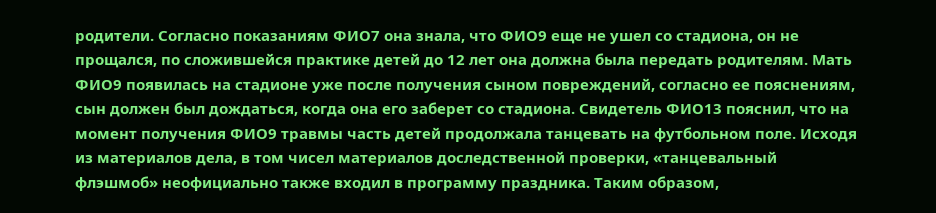родители. Согласно показаниям ФИО7 она знала, что ФИО9 еще не ушел со стадиона, он не прощался, по сложившейся практике детей до 12 лет она должна была передать родителям. Мать ФИО9 появилась на стадионе уже после получения сыном повреждений, согласно ее пояснениям, сын должен был дождаться, когда она его заберет со стадиона. Свидетель ФИО13 пояснил, что на момент получения ФИО9 травмы часть детей продолжала танцевать на футбольном поле. Исходя из материалов дела, в том чисел материалов доследственной проверки, «танцевальный флэшмоб» неофициально также входил в программу праздника. Таким образом,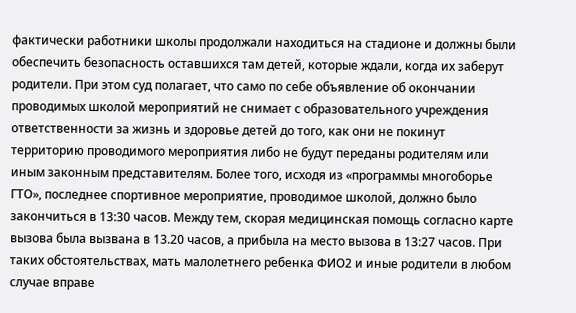фактически работники школы продолжали находиться на стадионе и должны были обеспечить безопасность оставшихся там детей, которые ждали, когда их заберут родители. При этом суд полагает, что само по себе объявление об окончании проводимых школой мероприятий не снимает с образовательного учреждения ответственности за жизнь и здоровье детей до того, как они не покинут территорию проводимого мероприятия либо не будут переданы родителям или иным законным представителям. Более того, исходя из «программы многоборье ГТО», последнее спортивное мероприятие, проводимое школой, должно было закончиться в 13:30 часов. Между тем, скорая медицинская помощь согласно карте вызова была вызвана в 13.20 часов, а прибыла на место вызова в 13:27 часов. При таких обстоятельствах, мать малолетнего ребенка ФИО2 и иные родители в любом случае вправе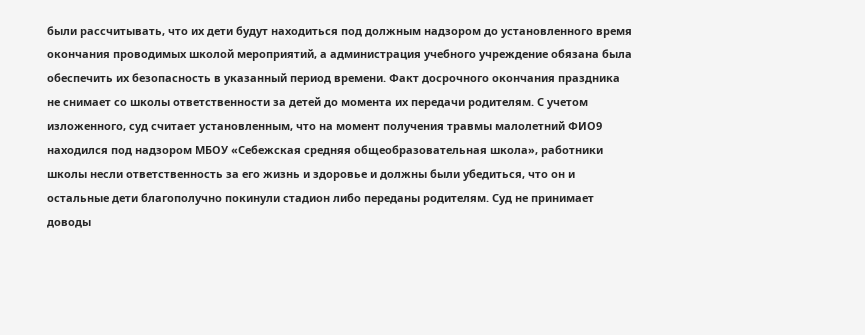были рассчитывать, что их дети будут находиться под должным надзором до установленного время окончания проводимых школой мероприятий, а администрация учебного учреждение обязана была обеспечить их безопасность в указанный период времени. Факт досрочного окончания праздника не снимает со школы ответственности за детей до момента их передачи родителям. С учетом изложенного, суд считает установленным, что на момент получения травмы малолетний ФИО9 находился под надзором МБОУ «Себежская средняя общеобразовательная школа», работники школы несли ответственность за его жизнь и здоровье и должны были убедиться, что он и остальные дети благополучно покинули стадион либо переданы родителям. Суд не принимает доводы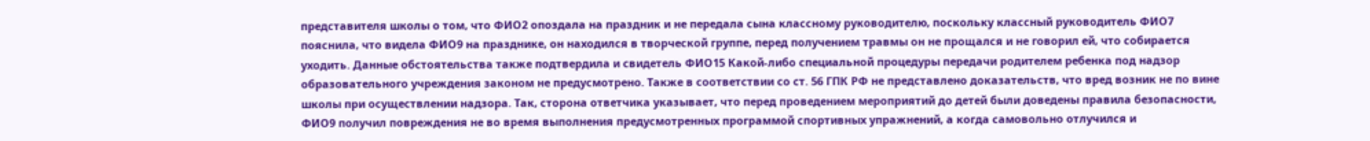представителя школы о том, что ФИО2 опоздала на праздник и не передала сына классному руководителю, поскольку классный руководитель ФИО7 пояснила, что видела ФИО9 на празднике, он находился в творческой группе, перед получением травмы он не прощался и не говорил ей, что собирается уходить. Данные обстоятельства также подтвердила и свидетель ФИО15 Какой-либо специальной процедуры передачи родителем ребенка под надзор образовательного учреждения законом не предусмотрено. Также в соответствии со ст. 56 ГПК РФ не представлено доказательств, что вред возник не по вине школы при осуществлении надзора. Так, сторона ответчика указывает, что перед проведением мероприятий до детей были доведены правила безопасности, ФИО9 получил повреждения не во время выполнения предусмотренных программой спортивных упражнений, а когда самовольно отлучился и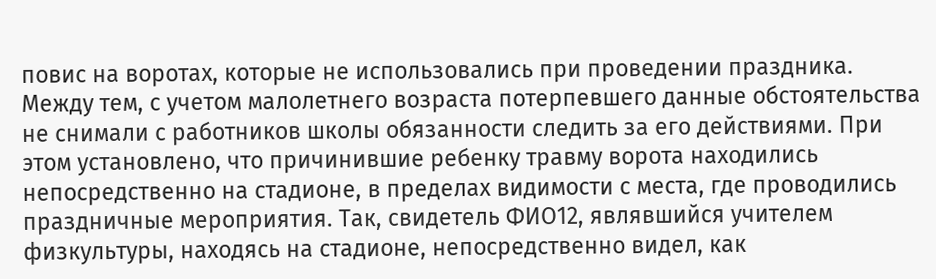повис на воротах, которые не использовались при проведении праздника. Между тем, с учетом малолетнего возраста потерпевшего данные обстоятельства не снимали с работников школы обязанности следить за его действиями. При этом установлено, что причинившие ребенку травму ворота находились непосредственно на стадионе, в пределах видимости с места, где проводились праздничные мероприятия. Так, свидетель ФИО12, являвшийся учителем физкультуры, находясь на стадионе, непосредственно видел, как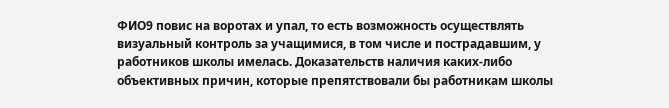ФИО9 повис на воротах и упал, то есть возможность осуществлять визуальный контроль за учащимися, в том числе и пострадавшим, у работников школы имелась. Доказательств наличия каких-либо объективных причин, которые препятствовали бы работникам школы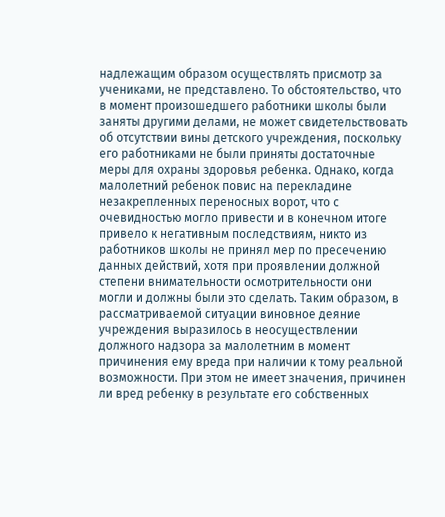надлежащим образом осуществлять присмотр за учениками, не представлено. То обстоятельство, что в момент произошедшего работники школы были заняты другими делами, не может свидетельствовать об отсутствии вины детского учреждения, поскольку его работниками не были приняты достаточные меры для охраны здоровья ребенка. Однако, когда малолетний ребенок повис на перекладине незакрепленных переносных ворот, что с очевидностью могло привести и в конечном итоге привело к негативным последствиям, никто из работников школы не принял мер по пресечению данных действий, хотя при проявлении должной степени внимательности осмотрительности они могли и должны были это сделать. Таким образом, в рассматриваемой ситуации виновное деяние учреждения выразилось в неосуществлении должного надзора за малолетним в момент причинения ему вреда при наличии к тому реальной возможности. При этом не имеет значения, причинен ли вред ребенку в результате его собственных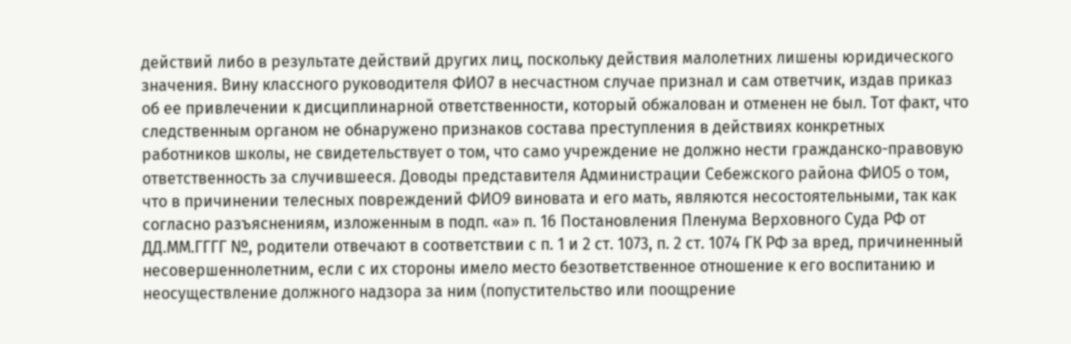действий либо в результате действий других лиц, поскольку действия малолетних лишены юридического значения. Вину классного руководителя ФИО7 в несчастном случае признал и сам ответчик, издав приказ об ее привлечении к дисциплинарной ответственности, который обжалован и отменен не был. Тот факт, что следственным органом не обнаружено признаков состава преступления в действиях конкретных работников школы, не свидетельствует о том, что само учреждение не должно нести гражданско-правовую ответственность за случившееся. Доводы представителя Администрации Себежского района ФИО5 о том, что в причинении телесных повреждений ФИО9 виновата и его мать, являются несостоятельными, так как согласно разъяснениям, изложенным в подп. «а» п. 16 Постановления Пленума Верховного Суда РФ от ДД.ММ.ГГГГ №, родители отвечают в соответствии с п. 1 и 2 ст. 1073, п. 2 ст. 1074 ГК РФ за вред, причиненный несовершеннолетним, если с их стороны имело место безответственное отношение к его воспитанию и неосуществление должного надзора за ним (попустительство или поощрение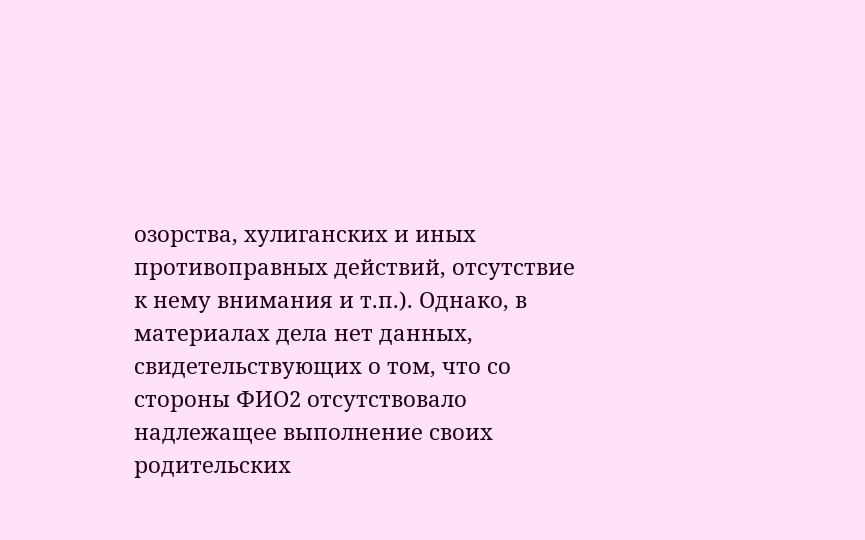озорства, хулиганских и иных противоправных действий, отсутствие к нему внимания и т.п.). Однако, в материалах дела нет данных, свидетельствующих о том, что со стороны ФИО2 отсутствовало надлежащее выполнение своих родительских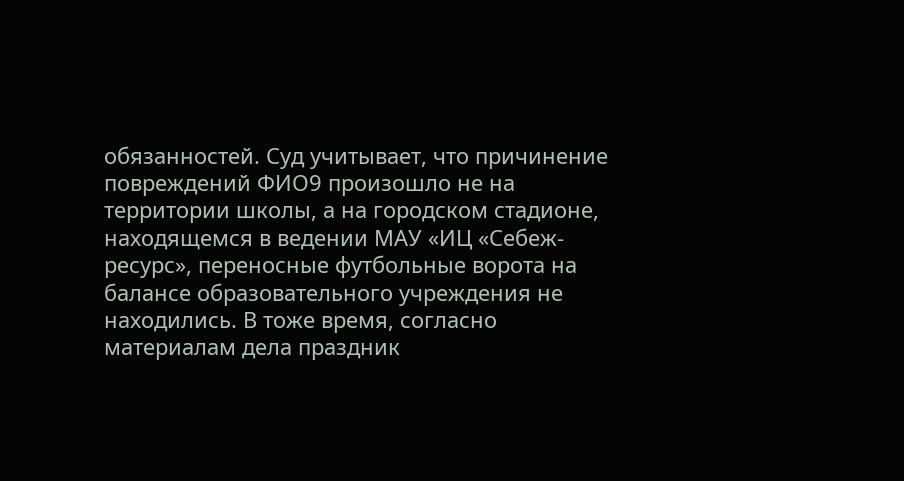обязанностей. Суд учитывает, что причинение повреждений ФИО9 произошло не на территории школы, а на городском стадионе, находящемся в ведении МАУ «ИЦ «Себеж-ресурс», переносные футбольные ворота на балансе образовательного учреждения не находились. В тоже время, согласно материалам дела праздник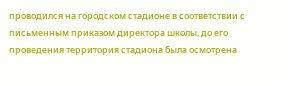проводился на городском стадионе в соответствии с письменным приказом директора школы, до его проведения территория стадиона была осмотрена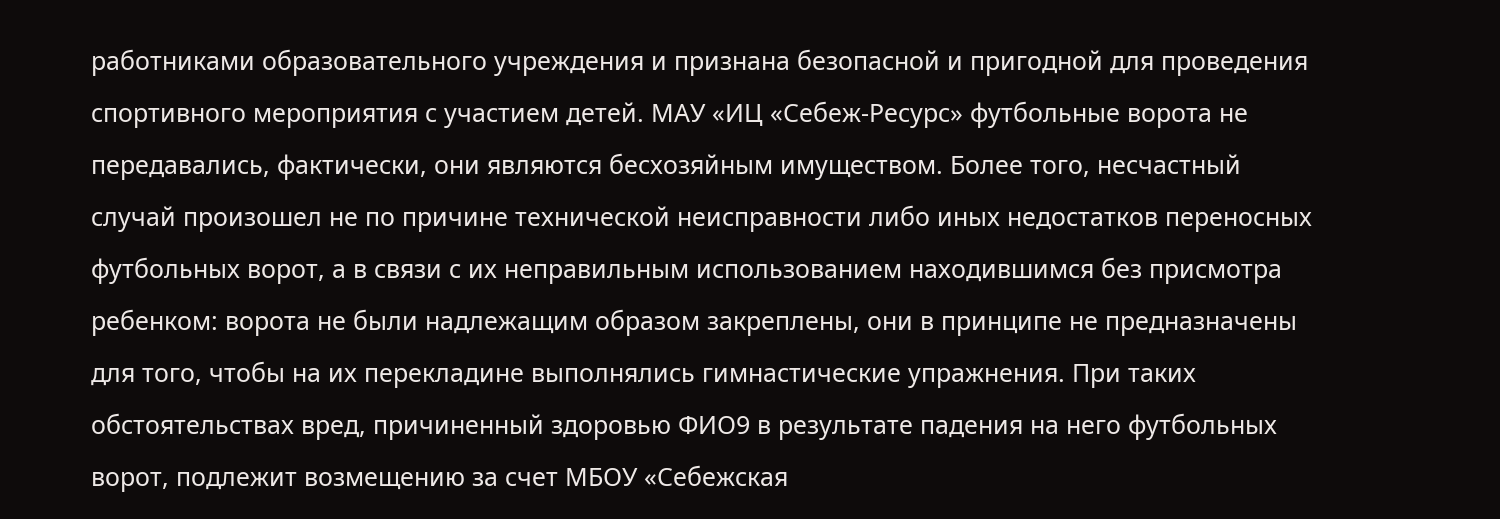работниками образовательного учреждения и признана безопасной и пригодной для проведения спортивного мероприятия с участием детей. МАУ «ИЦ «Себеж-Ресурс» футбольные ворота не передавались, фактически, они являются бесхозяйным имуществом. Более того, несчастный случай произошел не по причине технической неисправности либо иных недостатков переносных футбольных ворот, а в связи с их неправильным использованием находившимся без присмотра ребенком: ворота не были надлежащим образом закреплены, они в принципе не предназначены для того, чтобы на их перекладине выполнялись гимнастические упражнения. При таких обстоятельствах вред, причиненный здоровью ФИО9 в результате падения на него футбольных ворот, подлежит возмещению за счет МБОУ «Себежская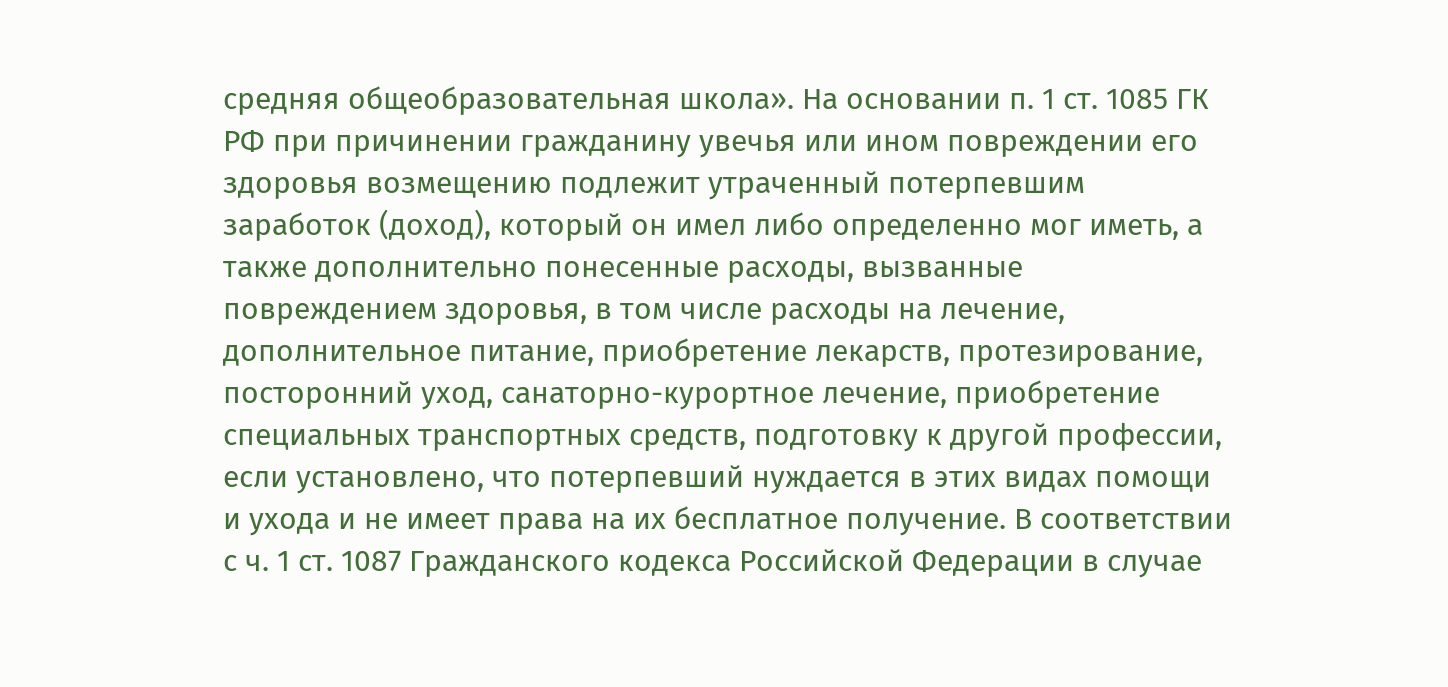средняя общеобразовательная школа». На основании п. 1 ст. 1085 ГК РФ при причинении гражданину увечья или ином повреждении его здоровья возмещению подлежит утраченный потерпевшим заработок (доход), который он имел либо определенно мог иметь, а также дополнительно понесенные расходы, вызванные повреждением здоровья, в том числе расходы на лечение, дополнительное питание, приобретение лекарств, протезирование, посторонний уход, санаторно-курортное лечение, приобретение специальных транспортных средств, подготовку к другой профессии, если установлено, что потерпевший нуждается в этих видах помощи и ухода и не имеет права на их бесплатное получение. В соответствии с ч. 1 ст. 1087 Гражданского кодекса Российской Федерации в случае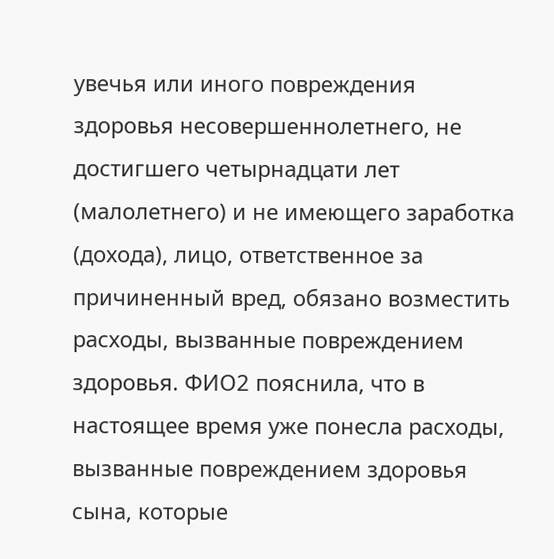увечья или иного повреждения здоровья несовершеннолетнего, не достигшего четырнадцати лет (малолетнего) и не имеющего заработка (дохода), лицо, ответственное за причиненный вред, обязано возместить расходы, вызванные повреждением здоровья. ФИО2 пояснила, что в настоящее время уже понесла расходы, вызванные повреждением здоровья сына, которые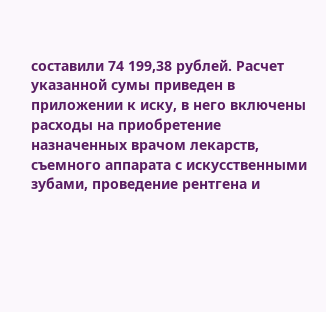составили 74 199,38 рублей. Расчет указанной сумы приведен в приложении к иску, в него включены расходы на приобретение назначенных врачом лекарств, съемного аппарата с искусственными зубами, проведение рентгена и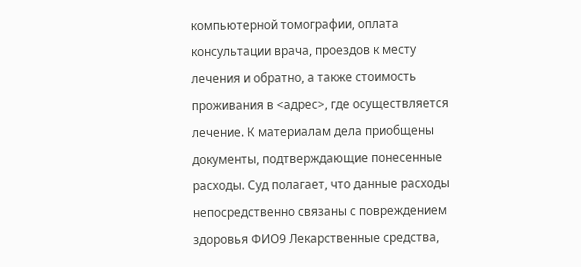компьютерной томографии, оплата консультации врача, проездов к месту лечения и обратно, а также стоимость проживания в <адрес>, где осуществляется лечение. К материалам дела приобщены документы, подтверждающие понесенные расходы. Суд полагает, что данные расходы непосредственно связаны с повреждением здоровья ФИО9 Лекарственные средства,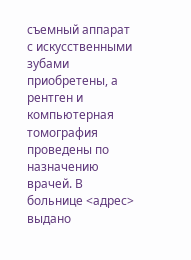съемный аппарат с искусственными зубами приобретены, а рентген и компьютерная томография проведены по назначению врачей. В больнице <адрес> выдано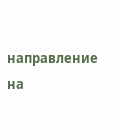направление на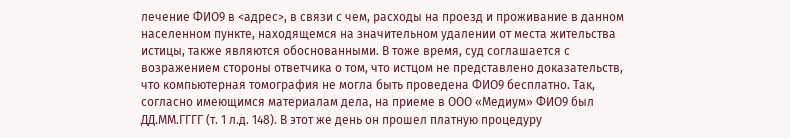лечение ФИО9 в <адрес>, в связи с чем, расходы на проезд и проживание в данном населенном пункте, находящемся на значительном удалении от места жительства истицы, также являются обоснованными. В тоже время, суд соглашается с возражением стороны ответчика о том, что истцом не представлено доказательств, что компьютерная томография не могла быть проведена ФИО9 бесплатно. Так, согласно имеющимся материалам дела, на приеме в ООО «Медиум» ФИО9 был ДД.ММ.ГГГГ (т. 1 л.д. 148). В этот же день он прошел платную процедуру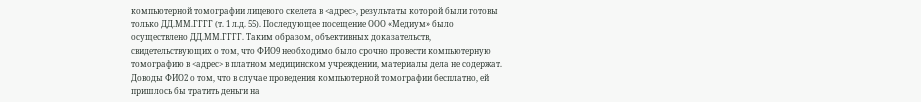компьютерной томографии лицевого скелета в <адрес>, результаты которой были готовы только ДД.ММ.ГГГГ (т. 1 л.д. 55). Последующее посещение ООО «Медиум» было осуществлено ДД.ММ.ГГГГ. Таким образом, объективных доказательств, свидетельствующих о том, что ФИО9 необходимо было срочно провести компьютерную томографию в <адрес> в платном медицинском учреждении, материалы дела не содержат. Доводы ФИО2 о том, что в случае проведения компьютерной томографии бесплатно, ей пришлось бы тратить деньги на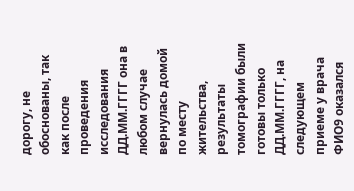дорогу, не обоснованы, так как после проведения исследования ДД.ММ.ГГГГ она в любом случае вернулась домой по месту жительства, результаты томографии были готовы только ДД.ММ.ГГГГ, на следующем приеме у врача ФИО9 оказался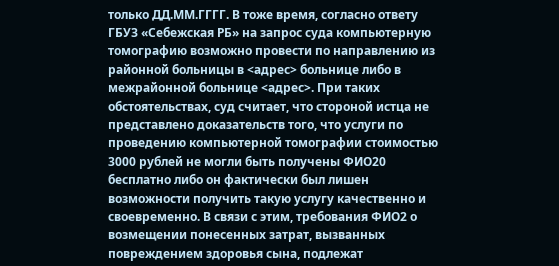только ДД.ММ.ГГГГ. В тоже время, согласно ответу ГБУЗ «Себежская РБ» на запрос суда компьютерную томографию возможно провести по направлению из районной больницы в <адрес> больнице либо в межрайонной больнице <адрес>. При таких обстоятельствах, суд считает, что стороной истца не представлено доказательств того, что услуги по проведению компьютерной томографии стоимостью 3000 рублей не могли быть получены ФИО20 бесплатно либо он фактически был лишен возможности получить такую услугу качественно и своевременно. В связи с этим, требования ФИО2 о возмещении понесенных затрат, вызванных повреждением здоровья сына, подлежат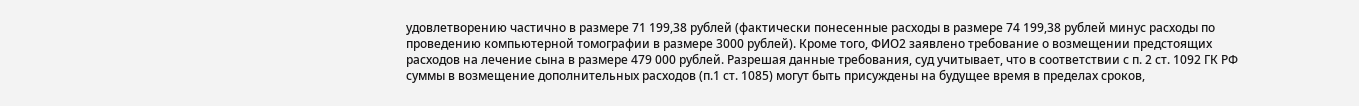удовлетворению частично в размере 71 199,38 рублей (фактически понесенные расходы в размере 74 199,38 рублей минус расходы по проведению компьютерной томографии в размере 3000 рублей). Кроме того, ФИО2 заявлено требование о возмещении предстоящих расходов на лечение сына в размере 479 000 рублей. Разрешая данные требования, суд учитывает, что в соответствии с п. 2 ст. 1092 ГК РФ суммы в возмещение дополнительных расходов (п.1 ст. 1085) могут быть присуждены на будущее время в пределах сроков,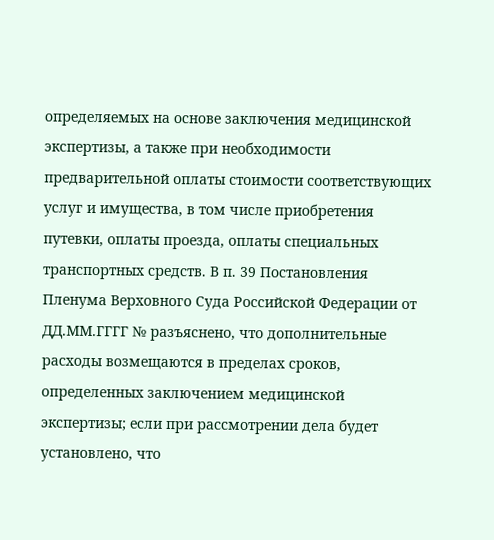определяемых на основе заключения медицинской экспертизы, а также при необходимости предварительной оплаты стоимости соответствующих услуг и имущества, в том числе приобретения путевки, оплаты проезда, оплаты специальных транспортных средств. В п. 39 Постановления Пленума Верховного Суда Российской Федерации от ДД.ММ.ГГГГ № разъяснено, что дополнительные расходы возмещаются в пределах сроков, определенных заключением медицинской экспертизы; если при рассмотрении дела будет установлено, что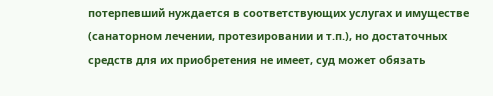потерпевший нуждается в соответствующих услугах и имуществе (санаторном лечении, протезировании и т.п.), но достаточных средств для их приобретения не имеет, суд может обязать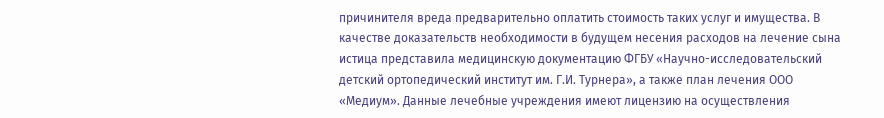причинителя вреда предварительно оплатить стоимость таких услуг и имущества. В качестве доказательств необходимости в будущем несения расходов на лечение сына истица представила медицинскую документацию ФГБУ «Научно-исследовательский детский ортопедический институт им. Г.И. Турнера», а также план лечения ООО «Медиум». Данные лечебные учреждения имеют лицензию на осуществления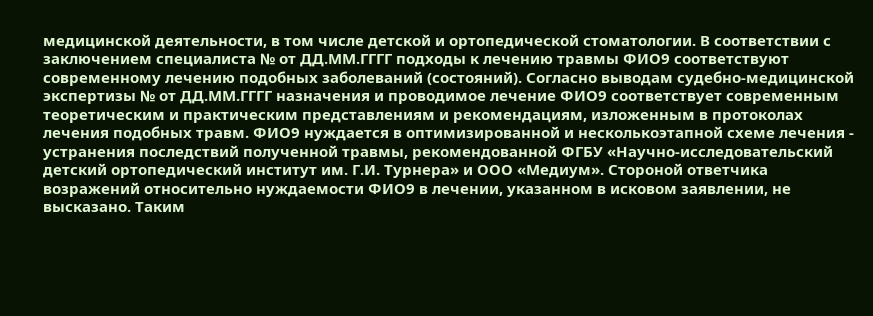медицинской деятельности, в том числе детской и ортопедической стоматологии. В соответствии с заключением специалиста № от ДД.ММ.ГГГГ подходы к лечению травмы ФИО9 соответствуют современному лечению подобных заболеваний (состояний). Согласно выводам судебно-медицинской экспертизы № от ДД.ММ.ГГГГ назначения и проводимое лечение ФИО9 соответствует современным теоретическим и практическим представлениям и рекомендациям, изложенным в протоколах лечения подобных травм. ФИО9 нуждается в оптимизированной и несколькоэтапной схеме лечения - устранения последствий полученной травмы, рекомендованной ФГБУ «Научно-исследовательский детский ортопедический институт им. Г.И. Турнера» и ООО «Медиум». Стороной ответчика возражений относительно нуждаемости ФИО9 в лечении, указанном в исковом заявлении, не высказано. Таким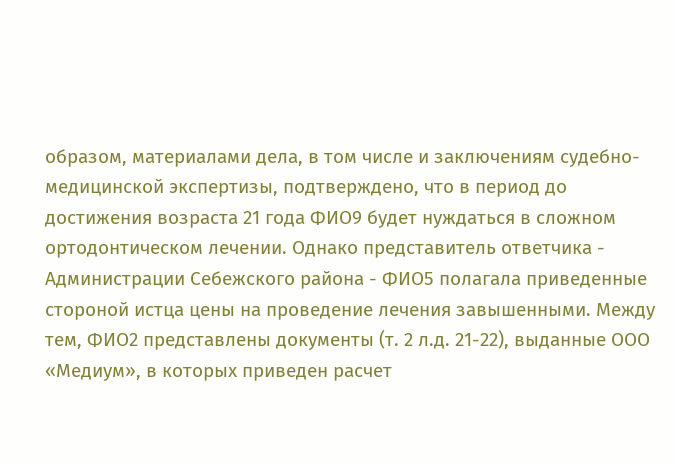образом, материалами дела, в том числе и заключениям судебно-медицинской экспертизы, подтверждено, что в период до достижения возраста 21 года ФИО9 будет нуждаться в сложном ортодонтическом лечении. Однако представитель ответчика - Администрации Себежского района - ФИО5 полагала приведенные стороной истца цены на проведение лечения завышенными. Между тем, ФИО2 представлены документы (т. 2 л.д. 21-22), выданные ООО «Медиум», в которых приведен расчет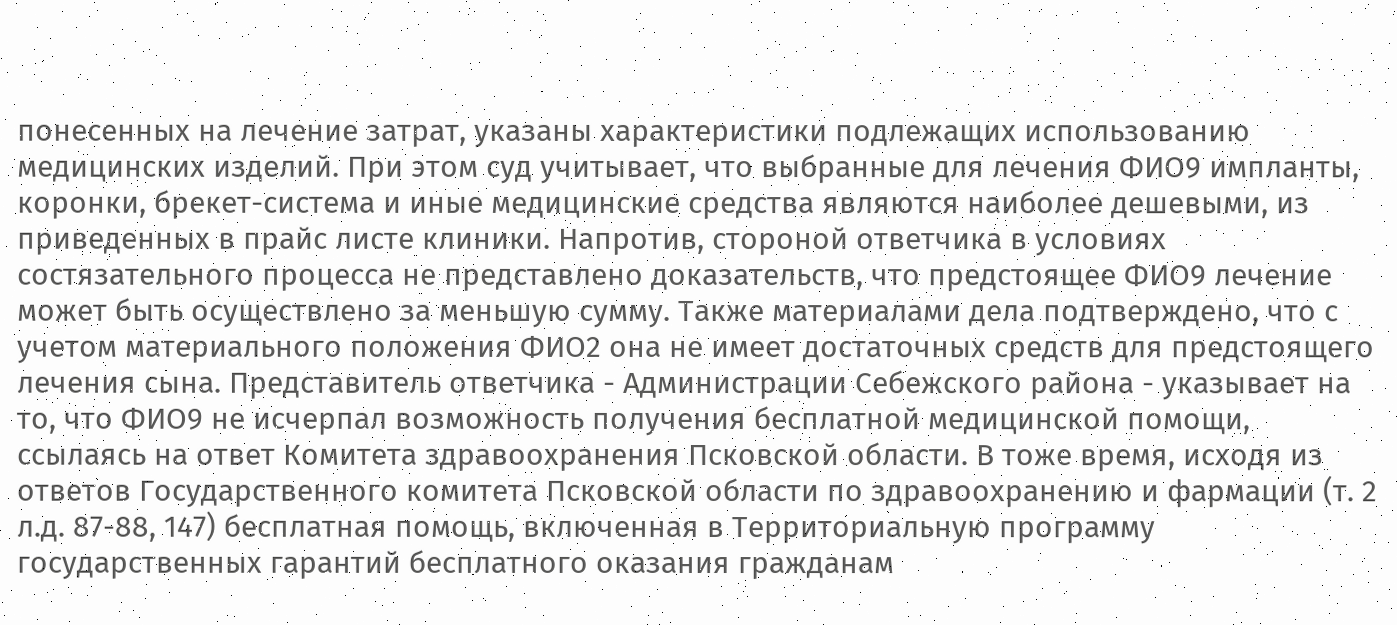понесенных на лечение затрат, указаны характеристики подлежащих использованию медицинских изделий. При этом суд учитывает, что выбранные для лечения ФИО9 импланты, коронки, брекет-система и иные медицинские средства являются наиболее дешевыми, из приведенных в прайс листе клиники. Напротив, стороной ответчика в условиях состязательного процесса не представлено доказательств, что предстоящее ФИО9 лечение может быть осуществлено за меньшую сумму. Также материалами дела подтверждено, что с учетом материального положения ФИО2 она не имеет достаточных средств для предстоящего лечения сына. Представитель ответчика - Администрации Себежского района - указывает на то, что ФИО9 не исчерпал возможность получения бесплатной медицинской помощи, ссылаясь на ответ Комитета здравоохранения Псковской области. В тоже время, исходя из ответов Государственного комитета Псковской области по здравоохранению и фармации (т. 2 л.д. 87-88, 147) бесплатная помощь, включенная в Территориальную программу государственных гарантий бесплатного оказания гражданам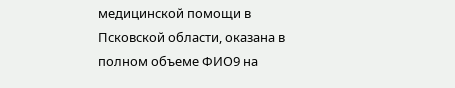медицинской помощи в Псковской области, оказана в полном объеме ФИО9 на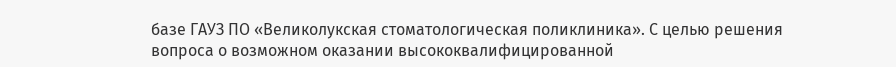базе ГАУЗ ПО «Великолукская стоматологическая поликлиника». С целью решения вопроса о возможном оказании высококвалифицированной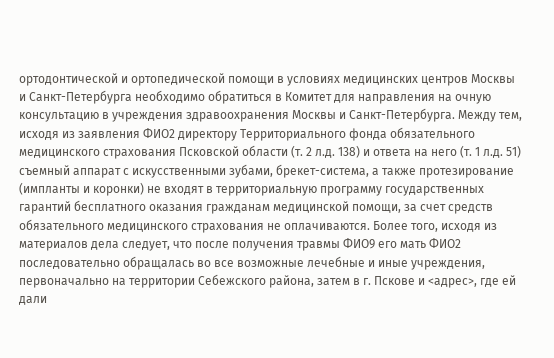ортодонтической и ортопедической помощи в условиях медицинских центров Москвы и Санкт-Петербурга необходимо обратиться в Комитет для направления на очную консультацию в учреждения здравоохранения Москвы и Санкт-Петербурга. Между тем, исходя из заявления ФИО2 директору Территориального фонда обязательного медицинского страхования Псковской области (т. 2 л.д. 138) и ответа на него (т. 1 л.д. 51) съемный аппарат с искусственными зубами, брекет-система, а также протезирование (импланты и коронки) не входят в территориальную программу государственных гарантий бесплатного оказания гражданам медицинской помощи, за счет средств обязательного медицинского страхования не оплачиваются. Более того, исходя из материалов дела следует, что после получения травмы ФИО9 его мать ФИО2 последовательно обращалась во все возможные лечебные и иные учреждения, первоначально на территории Себежского района, затем в г. Пскове и <адрес>, где ей дали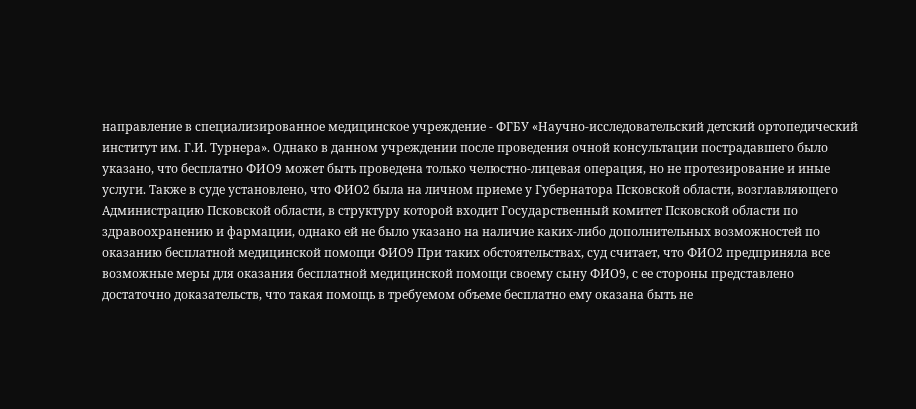направление в специализированное медицинское учреждение - ФГБУ «Научно-исследовательский детский ортопедический институт им. Г.И. Турнера». Однако в данном учреждении после проведения очной консультации пострадавшего было указано, что бесплатно ФИО9 может быть проведена только челюстно-лицевая операция, но не протезирование и иные услуги. Также в суде установлено, что ФИО2 была на личном приеме у Губернатора Псковской области, возглавляющего Администрацию Псковской области, в структуру которой входит Государственный комитет Псковской области по здравоохранению и фармации, однако ей не было указано на наличие каких-либо дополнительных возможностей по оказанию бесплатной медицинской помощи ФИО9 При таких обстоятельствах, суд считает, что ФИО2 предприняла все возможные меры для оказания бесплатной медицинской помощи своему сыну ФИО9, с ее стороны представлено достаточно доказательств, что такая помощь в требуемом объеме бесплатно ему оказана быть не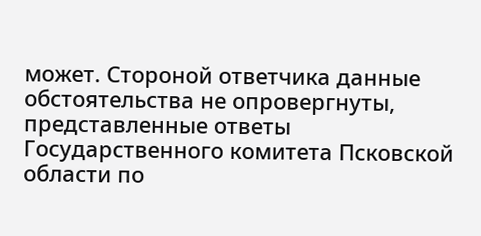может. Стороной ответчика данные обстоятельства не опровергнуты, представленные ответы Государственного комитета Псковской области по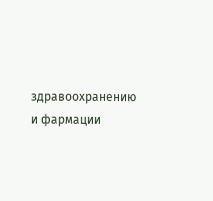здравоохранению и фармации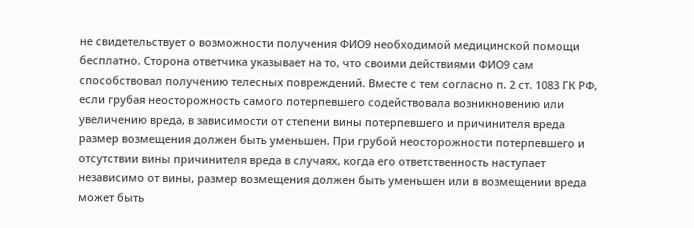не свидетельствует о возможности получения ФИО9 необходимой медицинской помощи бесплатно. Сторона ответчика указывает на то, что своими действиями ФИО9 сам способствовал получению телесных повреждений. Вместе с тем согласно п. 2 ст. 1083 ГК РФ, если грубая неосторожность самого потерпевшего содействовала возникновению или увеличению вреда, в зависимости от степени вины потерпевшего и причинителя вреда размер возмещения должен быть уменьшен. При грубой неосторожности потерпевшего и отсутствии вины причинителя вреда в случаях, когда его ответственность наступает независимо от вины, размер возмещения должен быть уменьшен или в возмещении вреда может быть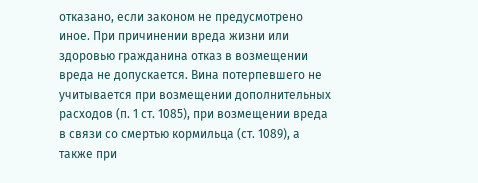отказано, если законом не предусмотрено иное. При причинении вреда жизни или здоровью гражданина отказ в возмещении вреда не допускается. Вина потерпевшего не учитывается при возмещении дополнительных расходов (п. 1 ст. 1085), при возмещении вреда в связи со смертью кормильца (ст. 1089), а также при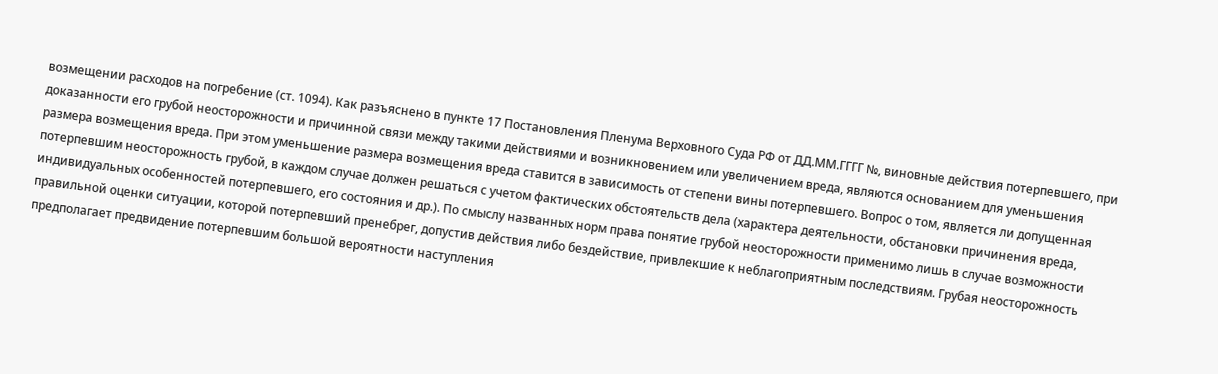возмещении расходов на погребение (ст. 1094). Как разъяснено в пункте 17 Постановления Пленума Верховного Суда РФ от ДД.ММ.ГГГГ №, виновные действия потерпевшего, при доказанности его грубой неосторожности и причинной связи между такими действиями и возникновением или увеличением вреда, являются основанием для уменьшения размера возмещения вреда. При этом уменьшение размера возмещения вреда ставится в зависимость от степени вины потерпевшего. Вопрос о том, является ли допущенная потерпевшим неосторожность грубой, в каждом случае должен решаться с учетом фактических обстоятельств дела (характера деятельности, обстановки причинения вреда, индивидуальных особенностей потерпевшего, его состояния и др.). По смыслу названных норм права понятие грубой неосторожности применимо лишь в случае возможности правильной оценки ситуации, которой потерпевший пренебрег, допустив действия либо бездействие, привлекшие к неблагоприятным последствиям. Грубая неосторожность предполагает предвидение потерпевшим большой вероятности наступления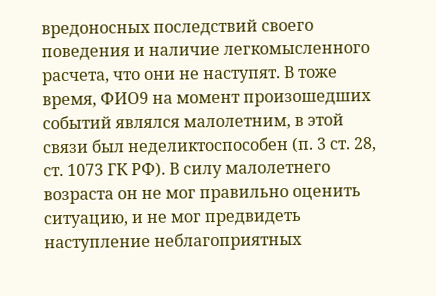вредоносных последствий своего поведения и наличие легкомысленного расчета, что они не наступят. В тоже время, ФИО9 на момент произошедших событий являлся малолетним, в этой связи был неделиктоспособен (п. 3 ст. 28, ст. 1073 ГК РФ). В силу малолетнего возраста он не мог правильно оценить ситуацию, и не мог предвидеть наступление неблагоприятных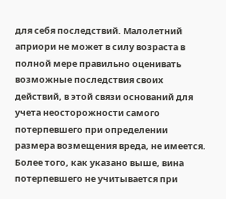для себя последствий. Малолетний априори не может в силу возраста в полной мере правильно оценивать возможные последствия своих действий, в этой связи оснований для учета неосторожности самого потерпевшего при определении размера возмещения вреда, не имеется. Более того, как указано выше, вина потерпевшего не учитывается при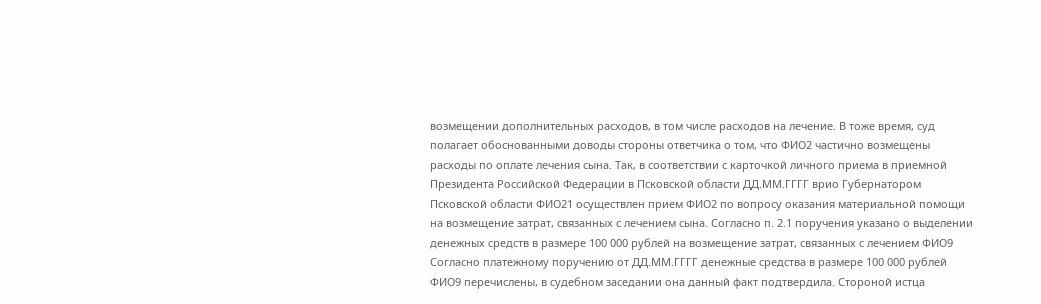возмещении дополнительных расходов, в том числе расходов на лечение. В тоже время, суд полагает обоснованными доводы стороны ответчика о том, что ФИО2 частично возмещены расходы по оплате лечения сына. Так, в соответствии с карточкой личного приема в приемной Президента Российской Федерации в Псковской области ДД.ММ.ГГГГ врио Губернатором Псковской области ФИО21 осуществлен прием ФИО2 по вопросу оказания материальной помощи на возмещение затрат, связанных с лечением сына. Согласно п. 2.1 поручения указано о выделении денежных средств в размере 100 000 рублей на возмещение затрат, связанных с лечением ФИО9 Согласно платежному поручению от ДД.ММ.ГГГГ денежные средства в размере 100 000 рублей ФИО9 перечислены, в судебном заседании она данный факт подтвердила. Стороной истца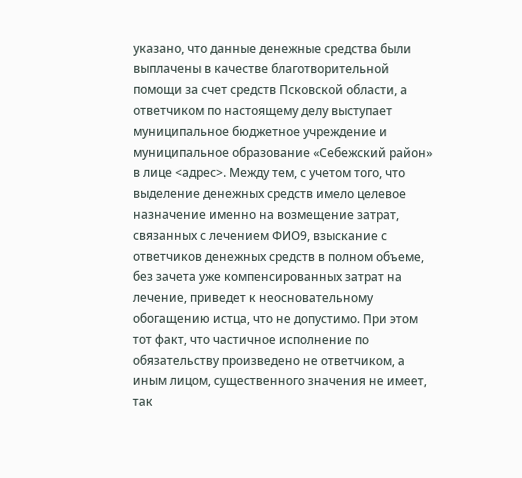указано, что данные денежные средства были выплачены в качестве благотворительной помощи за счет средств Псковской области, а ответчиком по настоящему делу выступает муниципальное бюджетное учреждение и муниципальное образование «Себежский район» в лице <адрес>. Между тем, с учетом того, что выделение денежных средств имело целевое назначение именно на возмещение затрат, связанных с лечением ФИО9, взыскание с ответчиков денежных средств в полном объеме, без зачета уже компенсированных затрат на лечение, приведет к неосновательному обогащению истца, что не допустимо. При этом тот факт, что частичное исполнение по обязательству произведено не ответчиком, а иным лицом, существенного значения не имеет, так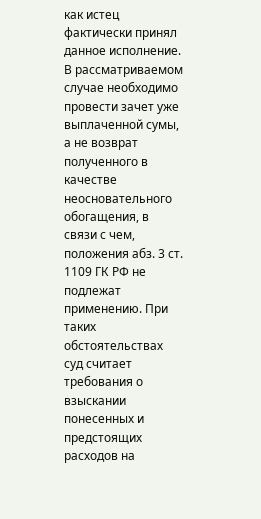как истец фактически принял данное исполнение. В рассматриваемом случае необходимо провести зачет уже выплаченной сумы, а не возврат полученного в качестве неосновательного обогащения, в связи с чем, положения абз. 3 ст. 1109 ГК РФ не подлежат применению. При таких обстоятельствах суд считает требования о взыскании понесенных и предстоящих расходов на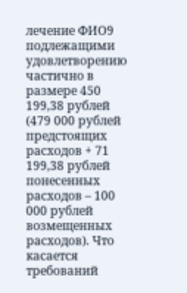лечение ФИО9 подлежащими удовлетворению частично в размере 450 199,38 рублей (479 000 рублей предстоящих расходов + 71 199,38 рублей понесенных расходов – 100 000 рублей возмещенных расходов). Что касается требований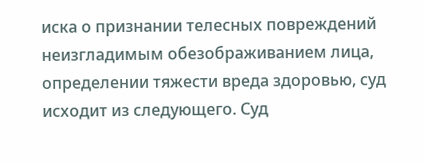иска о признании телесных повреждений неизгладимым обезображиванием лица, определении тяжести вреда здоровью, суд исходит из следующего. Суд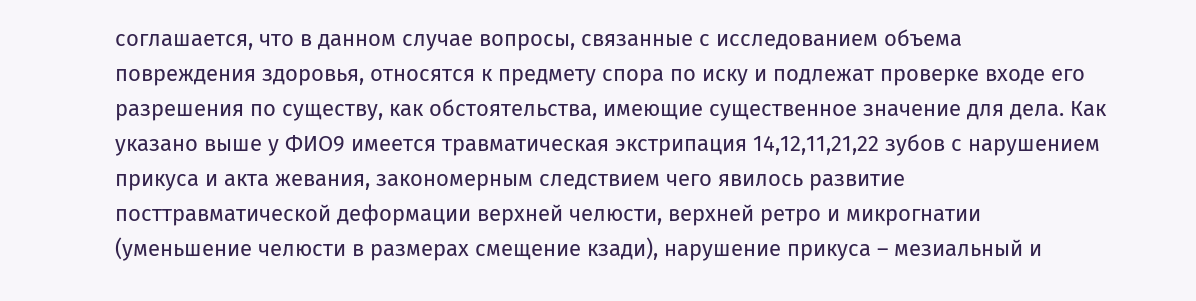соглашается, что в данном случае вопросы, связанные с исследованием объема повреждения здоровья, относятся к предмету спора по иску и подлежат проверке входе его разрешения по существу, как обстоятельства, имеющие существенное значение для дела. Как указано выше у ФИО9 имеется травматическая экстрипация 14,12,11,21,22 зубов с нарушением прикуса и акта жевания, закономерным следствием чего явилось развитие посттравматической деформации верхней челюсти, верхней ретро и микрогнатии (уменьшение челюсти в размерах смещение кзади), нарушение прикуса – мезиальный и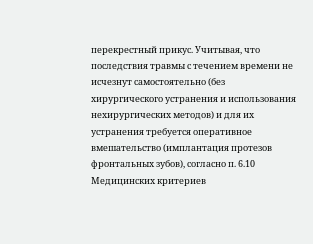перекрестный прикус. Учитывая, что последствия травмы с течением времени не исчезнут самостоятельно (без хирургического устранения и использования нехирургических методов) и для их устранения требуется оперативное вмешательство (имплантация протезов фронтальных зубов), согласно п. 6.10 Медицинских критериев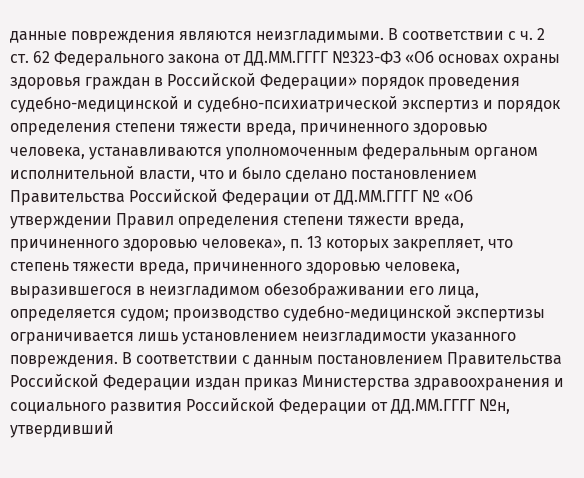данные повреждения являются неизгладимыми. В соответствии с ч. 2 ст. 62 Федерального закона от ДД.ММ.ГГГГ №323-ФЗ «Об основах охраны здоровья граждан в Российской Федерации» порядок проведения судебно-медицинской и судебно-психиатрической экспертиз и порядок определения степени тяжести вреда, причиненного здоровью человека, устанавливаются уполномоченным федеральным органом исполнительной власти, что и было сделано постановлением Правительства Российской Федерации от ДД.ММ.ГГГГ № «Об утверждении Правил определения степени тяжести вреда, причиненного здоровью человека», п. 13 которых закрепляет, что степень тяжести вреда, причиненного здоровью человека, выразившегося в неизгладимом обезображивании его лица, определяется судом; производство судебно-медицинской экспертизы ограничивается лишь установлением неизгладимости указанного повреждения. В соответствии с данным постановлением Правительства Российской Федерации издан приказ Министерства здравоохранения и социального развития Российской Федерации от ДД.ММ.ГГГГ №н, утвердивший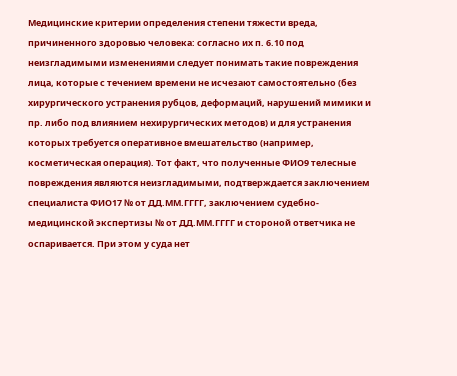Медицинские критерии определения степени тяжести вреда, причиненного здоровью человека: согласно их п. 6.10 под неизгладимыми изменениями следует понимать такие повреждения лица, которые с течением времени не исчезают самостоятельно (без хирургического устранения рубцов, деформаций, нарушений мимики и пр. либо под влиянием нехирургических методов) и для устранения которых требуется оперативное вмешательство (например, косметическая операция). Тот факт, что полученные ФИО9 телесные повреждения являются неизгладимыми, подтверждается заключением специалиста ФИО17 № от ДД.ММ.ГГГГ, заключением судебно-медицинской экспертизы № от ДД.ММ.ГГГГ и стороной ответчика не оспаривается. При этом у суда нет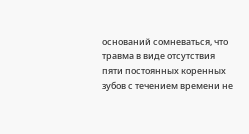оснований сомневаться, что травма в виде отсутствия пяти постоянных коренных зубов с течением времени не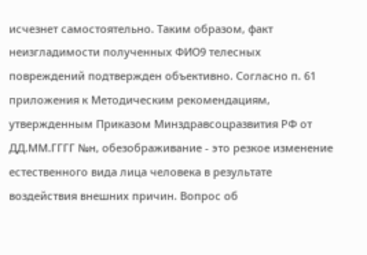исчезнет самостоятельно. Таким образом, факт неизгладимости полученных ФИО9 телесных повреждений подтвержден объективно. Согласно п. 61 приложения к Методическим рекомендациям, утвержденным Приказом Минздравсоцразвития РФ от ДД.ММ.ГГГГ №н, обезображивание - это резкое изменение естественного вида лица человека в результате воздействия внешних причин. Вопрос об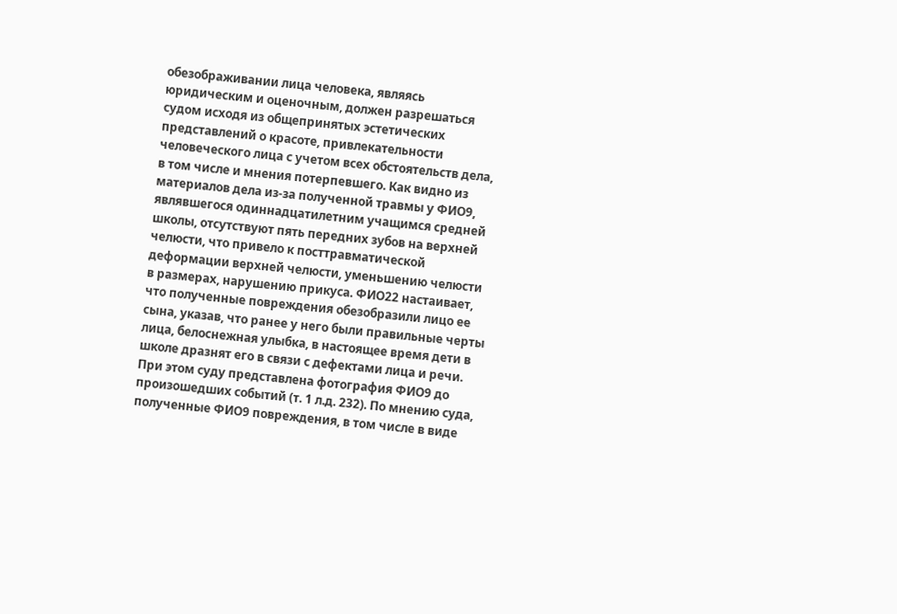обезображивании лица человека, являясь юридическим и оценочным, должен разрешаться судом исходя из общепринятых эстетических представлений о красоте, привлекательности человеческого лица с учетом всех обстоятельств дела, в том числе и мнения потерпевшего. Как видно из материалов дела из-за полученной травмы у ФИО9, являвшегося одиннадцатилетним учащимся средней школы, отсутствуют пять передних зубов на верхней челюсти, что привело к посттравматической деформации верхней челюсти, уменьшению челюсти в размерах, нарушению прикуса. ФИО22 настаивает, что полученные повреждения обезобразили лицо ее сына, указав, что ранее у него были правильные черты лица, белоснежная улыбка, в настоящее время дети в школе дразнят его в связи с дефектами лица и речи. При этом суду представлена фотография ФИО9 до произошедших событий (т. 1 л.д. 232). По мнению суда, полученные ФИО9 повреждения, в том числе в виде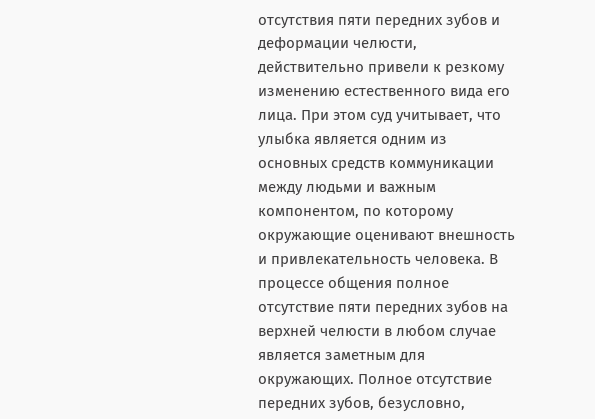отсутствия пяти передних зубов и деформации челюсти, действительно привели к резкому изменению естественного вида его лица. При этом суд учитывает, что улыбка является одним из основных средств коммуникации между людьми и важным компонентом, по которому окружающие оценивают внешность и привлекательность человека. В процессе общения полное отсутствие пяти передних зубов на верхней челюсти в любом случае является заметным для окружающих. Полное отсутствие передних зубов, безусловно,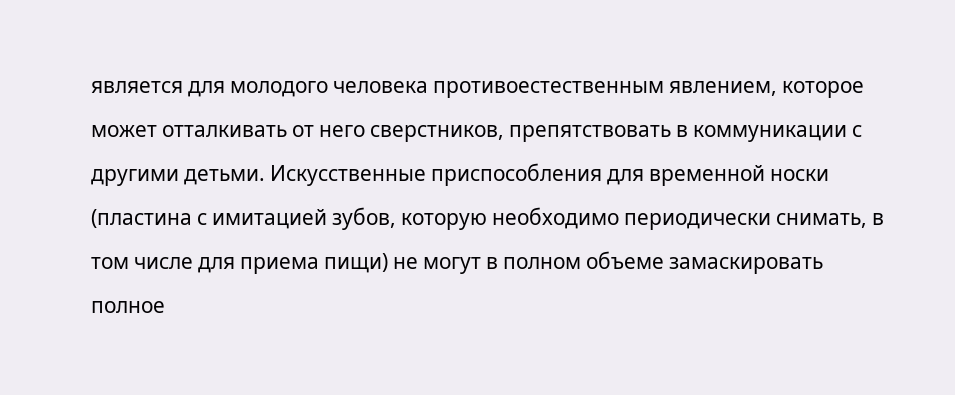является для молодого человека противоестественным явлением, которое может отталкивать от него сверстников, препятствовать в коммуникации с другими детьми. Искусственные приспособления для временной носки (пластина с имитацией зубов, которую необходимо периодически снимать, в том числе для приема пищи) не могут в полном объеме замаскировать полное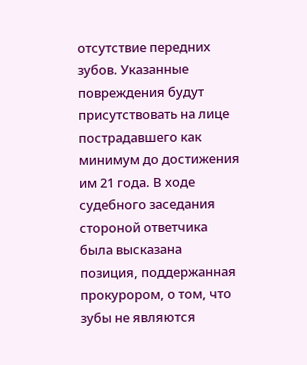отсутствие передних зубов. Указанные повреждения будут присутствовать на лице пострадавшего как минимум до достижения им 21 года. В ходе судебного заседания стороной ответчика была высказана позиция, поддержанная прокурором, о том, что зубы не являются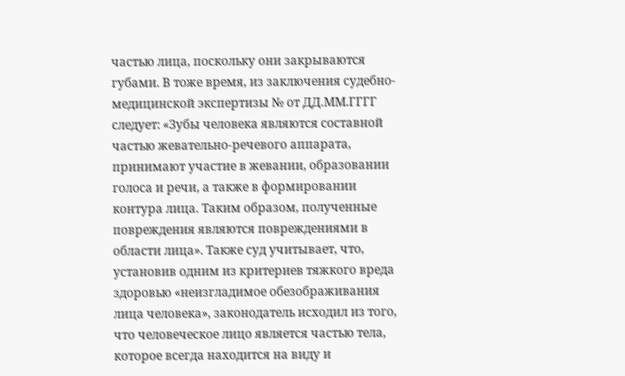частью лица, поскольку они закрываются губами. В тоже время, из заключения судебно-медицинской экспертизы № от ДД.ММ.ГГГГ следует: «Зубы человека являются составной частью жевательно-речевого аппарата, принимают участие в жевании, образовании голоса и речи, а также в формировании контура лица. Таким образом, полученные повреждения являются повреждениями в области лица». Также суд учитывает, что, установив одним из критериев тяжкого вреда здоровью «неизгладимое обезображивания лица человека», законодатель исходил из того, что человеческое лицо является частью тела, которое всегда находится на виду и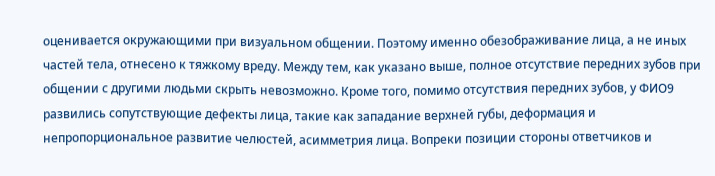оценивается окружающими при визуальном общении. Поэтому именно обезображивание лица, а не иных частей тела, отнесено к тяжкому вреду. Между тем, как указано выше, полное отсутствие передних зубов при общении с другими людьми скрыть невозможно. Кроме того, помимо отсутствия передних зубов, у ФИО9 развились сопутствующие дефекты лица, такие как западание верхней губы, деформация и непропорциональное развитие челюстей, асимметрия лица. Вопреки позиции стороны ответчиков и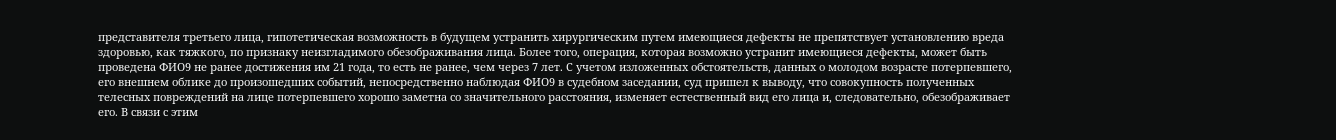представителя третьего лица, гипотетическая возможность в будущем устранить хирургическим путем имеющиеся дефекты не препятствует установлению вреда здоровью, как тяжкого, по признаку неизгладимого обезображивания лица. Более того, операция, которая возможно устранит имеющиеся дефекты, может быть проведена ФИО9 не ранее достижения им 21 года, то есть не ранее, чем через 7 лет. С учетом изложенных обстоятельств, данных о молодом возрасте потерпевшего, его внешнем облике до произошедших событий, непосредственно наблюдая ФИО9 в судебном заседании, суд пришел к выводу, что совокупность полученных телесных повреждений на лице потерпевшего хорошо заметна со значительного расстояния, изменяет естественный вид его лица и, следовательно, обезображивает его. В связи с этим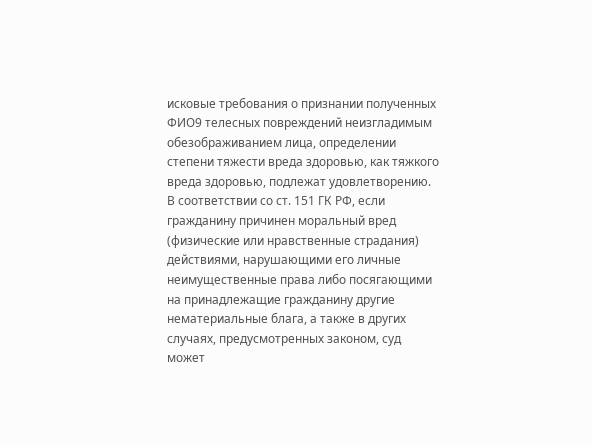исковые требования о признании полученных ФИО9 телесных повреждений неизгладимым обезображиванием лица, определении степени тяжести вреда здоровью, как тяжкого вреда здоровью, подлежат удовлетворению. В соответствии со ст. 151 ГК РФ, если гражданину причинен моральный вред (физические или нравственные страдания) действиями, нарушающими его личные неимущественные права либо посягающими на принадлежащие гражданину другие нематериальные блага, а также в других случаях, предусмотренных законом, суд может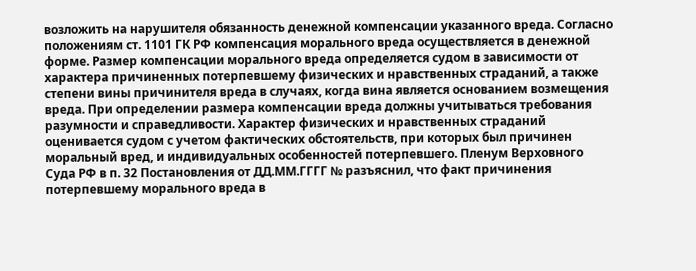возложить на нарушителя обязанность денежной компенсации указанного вреда. Согласно положениям ст. 1101 ГК РФ компенсация морального вреда осуществляется в денежной форме. Размер компенсации морального вреда определяется судом в зависимости от характера причиненных потерпевшему физических и нравственных страданий, а также степени вины причинителя вреда в случаях, когда вина является основанием возмещения вреда. При определении размера компенсации вреда должны учитываться требования разумности и справедливости. Характер физических и нравственных страданий оценивается судом с учетом фактических обстоятельств, при которых был причинен моральный вред, и индивидуальных особенностей потерпевшего. Пленум Верховного Суда РФ в п. 32 Постановления от ДД.ММ.ГГГГ № разъяснил, что факт причинения потерпевшему морального вреда в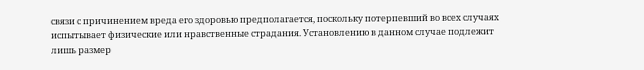связи с причинением вреда его здоровью предполагается, поскольку потерпевший во всех случаях испытывает физические или нравственные страдания. Установлению в данном случае подлежит лишь размер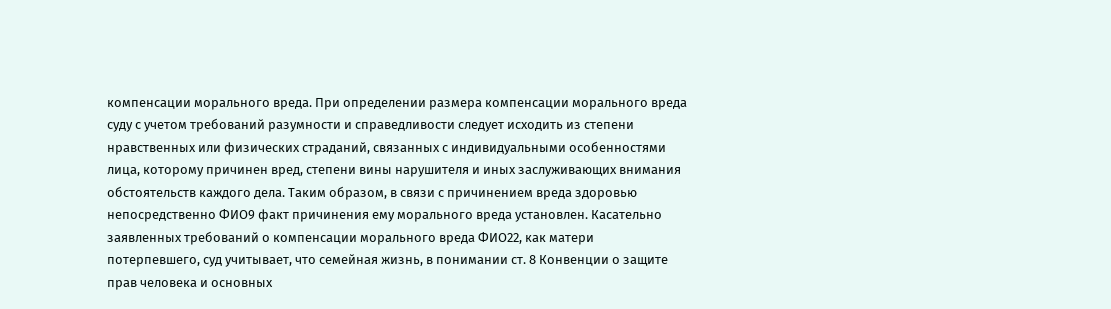компенсации морального вреда. При определении размера компенсации морального вреда суду с учетом требований разумности и справедливости следует исходить из степени нравственных или физических страданий, связанных с индивидуальными особенностями лица, которому причинен вред, степени вины нарушителя и иных заслуживающих внимания обстоятельств каждого дела. Таким образом, в связи с причинением вреда здоровью непосредственно ФИО9 факт причинения ему морального вреда установлен. Касательно заявленных требований о компенсации морального вреда ФИО22, как матери потерпевшего, суд учитывает, что семейная жизнь, в понимании ст. 8 Конвенции о защите прав человека и основных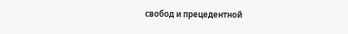свобод и прецедентной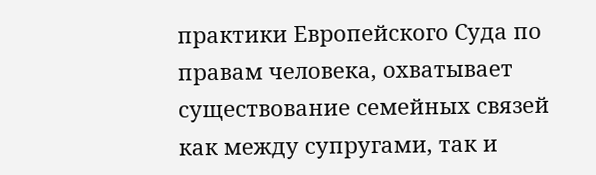практики Европейского Суда по правам человека, охватывает существование семейных связей как между супругами, так и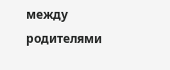между родителями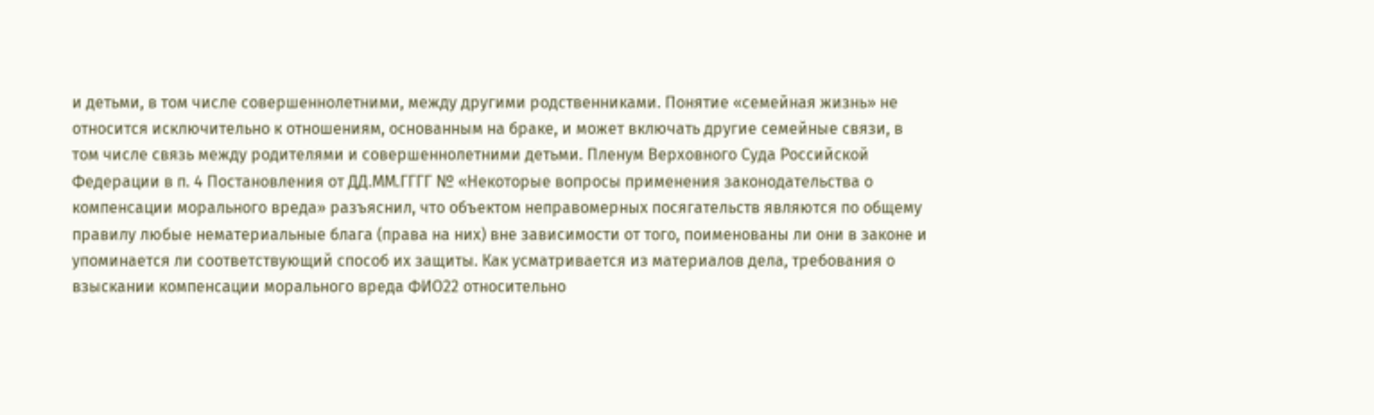и детьми, в том числе совершеннолетними, между другими родственниками. Понятие «семейная жизнь» не относится исключительно к отношениям, основанным на браке, и может включать другие семейные связи, в том числе связь между родителями и совершеннолетними детьми. Пленум Верховного Суда Российской Федерации в п. 4 Постановления от ДД.ММ.ГГГГ № «Некоторые вопросы применения законодательства о компенсации морального вреда» разъяснил, что объектом неправомерных посягательств являются по общему правилу любые нематериальные блага (права на них) вне зависимости от того, поименованы ли они в законе и упоминается ли соответствующий способ их защиты. Как усматривается из материалов дела, требования о взыскании компенсации морального вреда ФИО22 относительно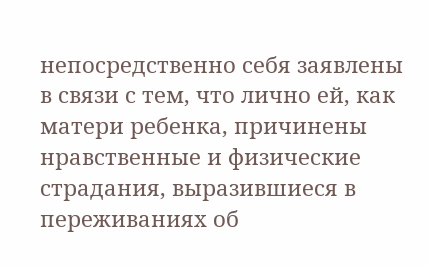непосредственно себя заявлены в связи с тем, что лично ей, как матери ребенка, причинены нравственные и физические страдания, выразившиеся в переживаниях об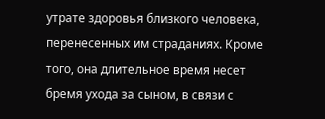утрате здоровья близкого человека, перенесенных им страданиях. Кроме того, она длительное время несет бремя ухода за сыном, в связи с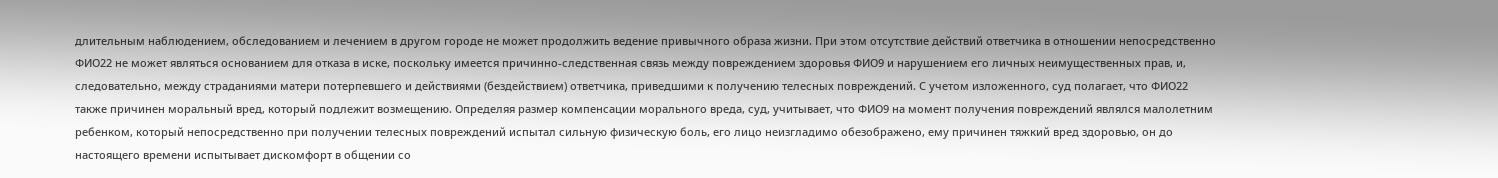длительным наблюдением, обследованием и лечением в другом городе не может продолжить ведение привычного образа жизни. При этом отсутствие действий ответчика в отношении непосредственно ФИО22 не может являться основанием для отказа в иске, поскольку имеется причинно-следственная связь между повреждением здоровья ФИО9 и нарушением его личных неимущественных прав, и, следовательно, между страданиями матери потерпевшего и действиями (бездействием) ответчика, приведшими к получению телесных повреждений. С учетом изложенного, суд полагает, что ФИО22 также причинен моральный вред, который подлежит возмещению. Определяя размер компенсации морального вреда, суд, учитывает, что ФИО9 на момент получения повреждений являлся малолетним ребенком, который непосредственно при получении телесных повреждений испытал сильную физическую боль, его лицо неизгладимо обезображено, ему причинен тяжкий вред здоровью, он до настоящего времени испытывает дискомфорт в общении со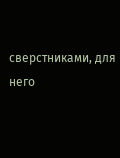сверстниками, для него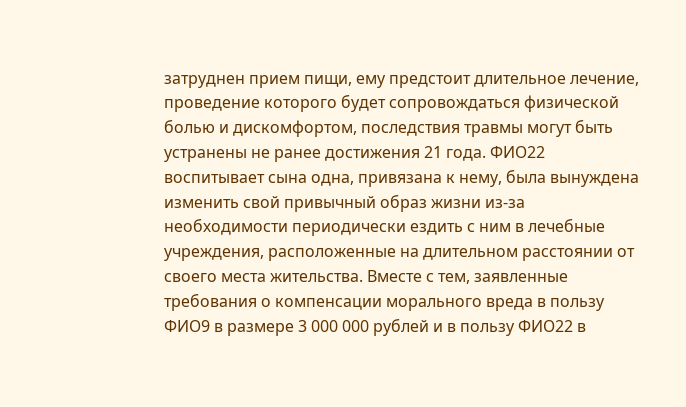затруднен прием пищи, ему предстоит длительное лечение, проведение которого будет сопровождаться физической болью и дискомфортом, последствия травмы могут быть устранены не ранее достижения 21 года. ФИО22 воспитывает сына одна, привязана к нему, была вынуждена изменить свой привычный образ жизни из-за необходимости периодически ездить с ним в лечебные учреждения, расположенные на длительном расстоянии от своего места жительства. Вместе с тем, заявленные требования о компенсации морального вреда в пользу ФИО9 в размере 3 000 000 рублей и в пользу ФИО22 в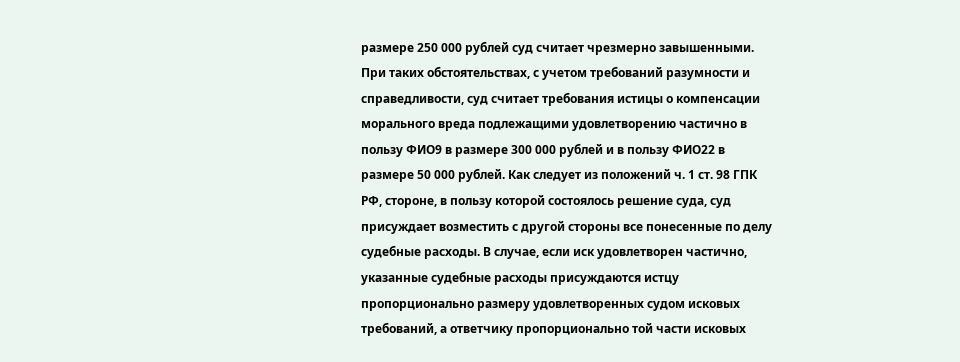размере 250 000 рублей суд считает чрезмерно завышенными. При таких обстоятельствах, с учетом требований разумности и справедливости, суд считает требования истицы о компенсации морального вреда подлежащими удовлетворению частично в пользу ФИО9 в размере 300 000 рублей и в пользу ФИО22 в размере 50 000 рублей. Как следует из положений ч. 1 ст. 98 ГПК РФ, стороне, в пользу которой состоялось решение суда, суд присуждает возместить с другой стороны все понесенные по делу судебные расходы. В случае, если иск удовлетворен частично, указанные судебные расходы присуждаются истцу пропорционально размеру удовлетворенных судом исковых требований, а ответчику пропорционально той части исковых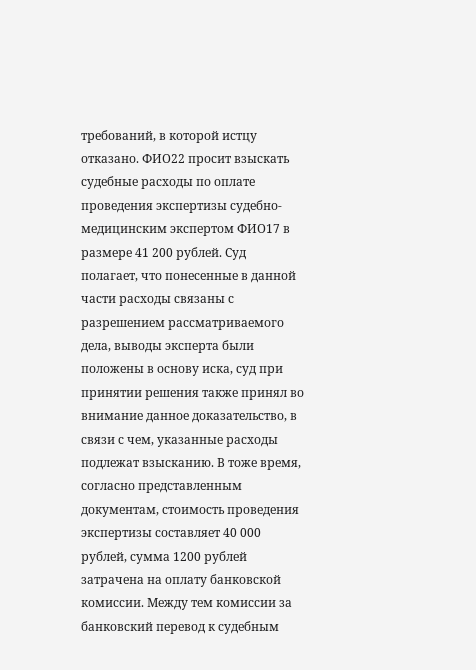требований, в которой истцу отказано. ФИО22 просит взыскать судебные расходы по оплате проведения экспертизы судебно-медицинским экспертом ФИО17 в размере 41 200 рублей. Суд полагает, что понесенные в данной части расходы связаны с разрешением рассматриваемого дела, выводы эксперта были положены в основу иска, суд при принятии решения также принял во внимание данное доказательство, в связи с чем, указанные расходы подлежат взысканию. В тоже время, согласно представленным документам, стоимость проведения экспертизы составляет 40 000 рублей, сумма 1200 рублей затрачена на оплату банковской комиссии. Между тем комиссии за банковский перевод к судебным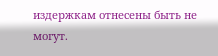издержкам отнесены быть не могут.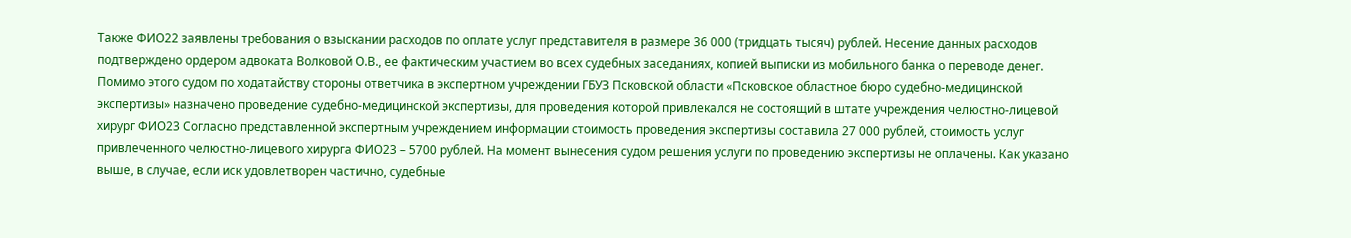Также ФИО22 заявлены требования о взыскании расходов по оплате услуг представителя в размере 36 000 (тридцать тысяч) рублей. Несение данных расходов подтверждено ордером адвоката Волковой О.В., ее фактическим участием во всех судебных заседаниях, копией выписки из мобильного банка о переводе денег. Помимо этого судом по ходатайству стороны ответчика в экспертном учреждении ГБУЗ Псковской области «Псковское областное бюро судебно-медицинской экспертизы» назначено проведение судебно-медицинской экспертизы, для проведения которой привлекался не состоящий в штате учреждения челюстно-лицевой хирург ФИО23 Согласно представленной экспертным учреждением информации стоимость проведения экспертизы составила 27 000 рублей, стоимость услуг привлеченного челюстно-лицевого хирурга ФИО23 – 5700 рублей. На момент вынесения судом решения услуги по проведению экспертизы не оплачены. Как указано выше, в случае, если иск удовлетворен частично, судебные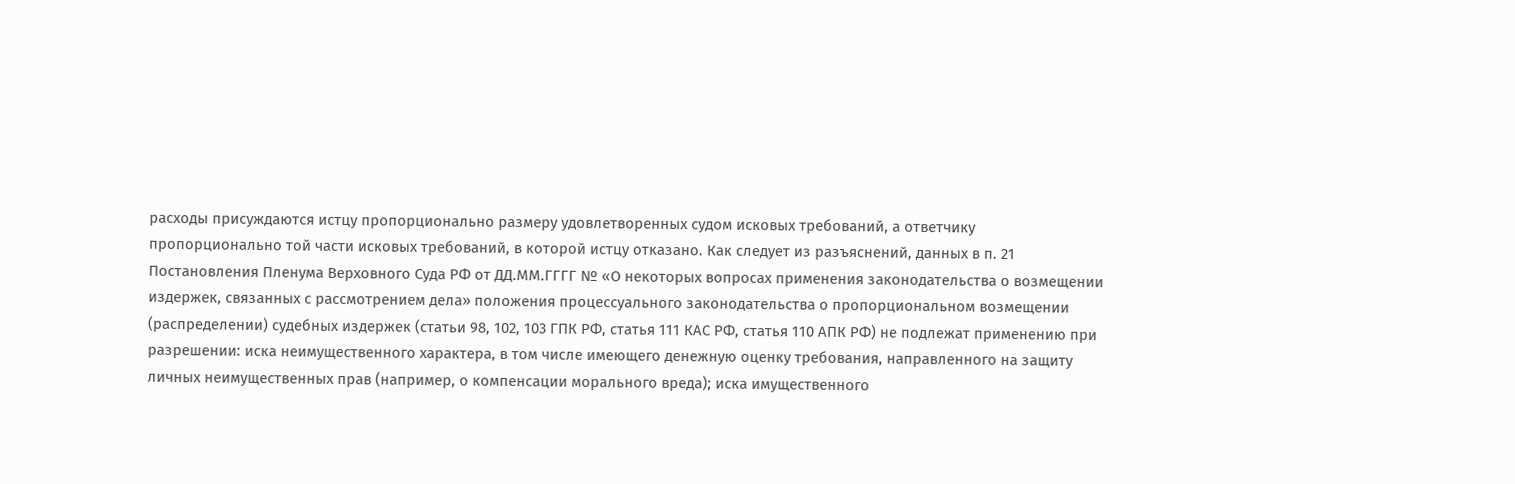расходы присуждаются истцу пропорционально размеру удовлетворенных судом исковых требований, а ответчику пропорционально той части исковых требований, в которой истцу отказано. Как следует из разъяснений, данных в п. 21 Постановления Пленума Верховного Суда РФ от ДД.ММ.ГГГГ № «О некоторых вопросах применения законодательства о возмещении издержек, связанных с рассмотрением дела» положения процессуального законодательства о пропорциональном возмещении (распределении) судебных издержек (статьи 98, 102, 103 ГПК РФ, статья 111 КАС РФ, статья 110 АПК РФ) не подлежат применению при разрешении: иска неимущественного характера, в том числе имеющего денежную оценку требования, направленного на защиту личных неимущественных прав (например, о компенсации морального вреда); иска имущественного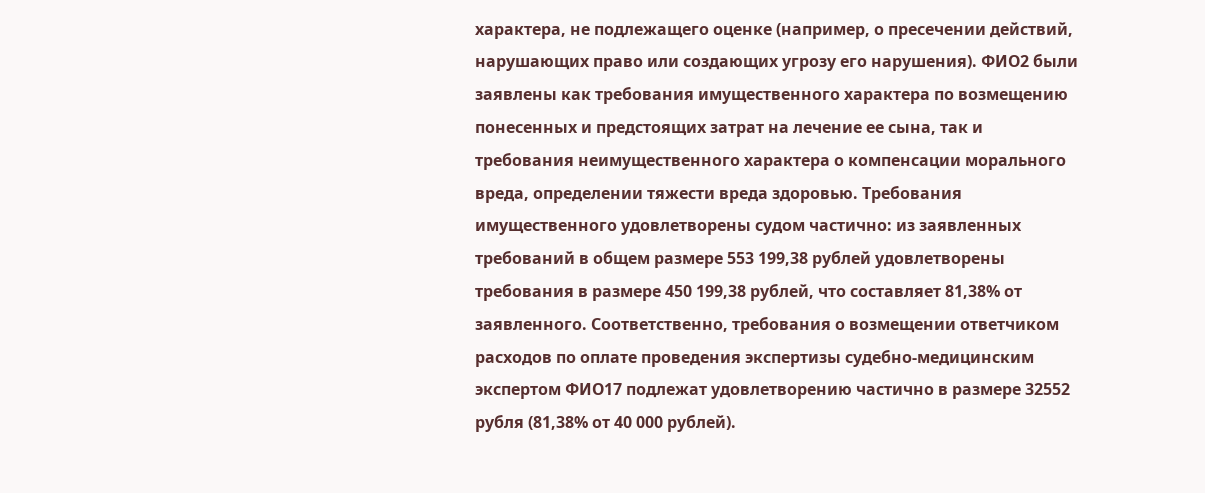характера, не подлежащего оценке (например, о пресечении действий, нарушающих право или создающих угрозу его нарушения). ФИО2 были заявлены как требования имущественного характера по возмещению понесенных и предстоящих затрат на лечение ее сына, так и требования неимущественного характера о компенсации морального вреда, определении тяжести вреда здоровью. Требования имущественного удовлетворены судом частично: из заявленных требований в общем размере 553 199,38 рублей удовлетворены требования в размере 450 199,38 рублей, что составляет 81,38% от заявленного. Соответственно, требования о возмещении ответчиком расходов по оплате проведения экспертизы судебно-медицинским экспертом ФИО17 подлежат удовлетворению частично в размере 32552 рубля (81,38% от 40 000 рублей).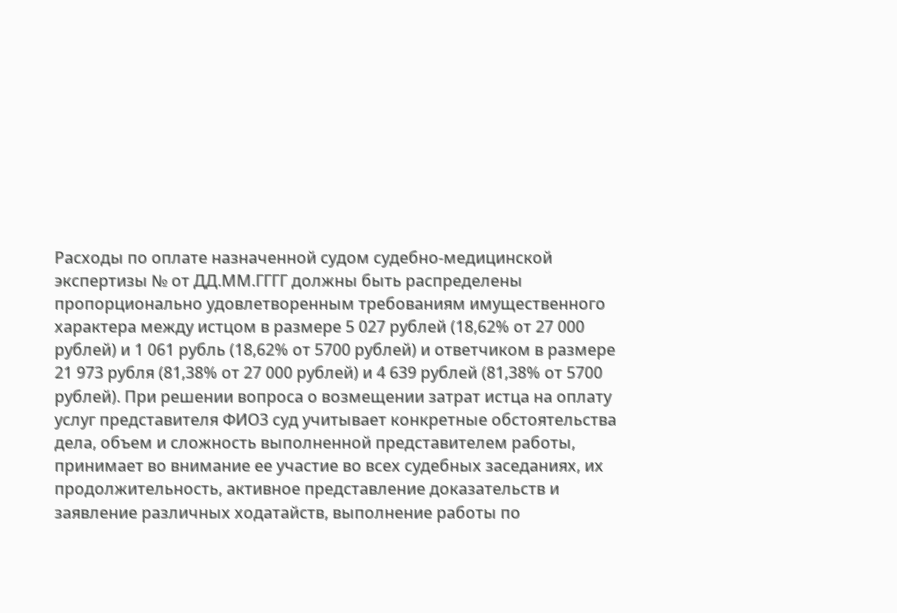Расходы по оплате назначенной судом судебно-медицинской экспертизы № от ДД.ММ.ГГГГ должны быть распределены пропорционально удовлетворенным требованиям имущественного характера между истцом в размере 5 027 рублей (18,62% от 27 000 рублей) и 1 061 рубль (18,62% от 5700 рублей) и ответчиком в размере 21 973 рубля (81,38% от 27 000 рублей) и 4 639 рублей (81,38% от 5700 рублей). При решении вопроса о возмещении затрат истца на оплату услуг представителя ФИО3 суд учитывает конкретные обстоятельства дела, объем и сложность выполненной представителем работы, принимает во внимание ее участие во всех судебных заседаниях, их продолжительность, активное представление доказательств и заявление различных ходатайств, выполнение работы по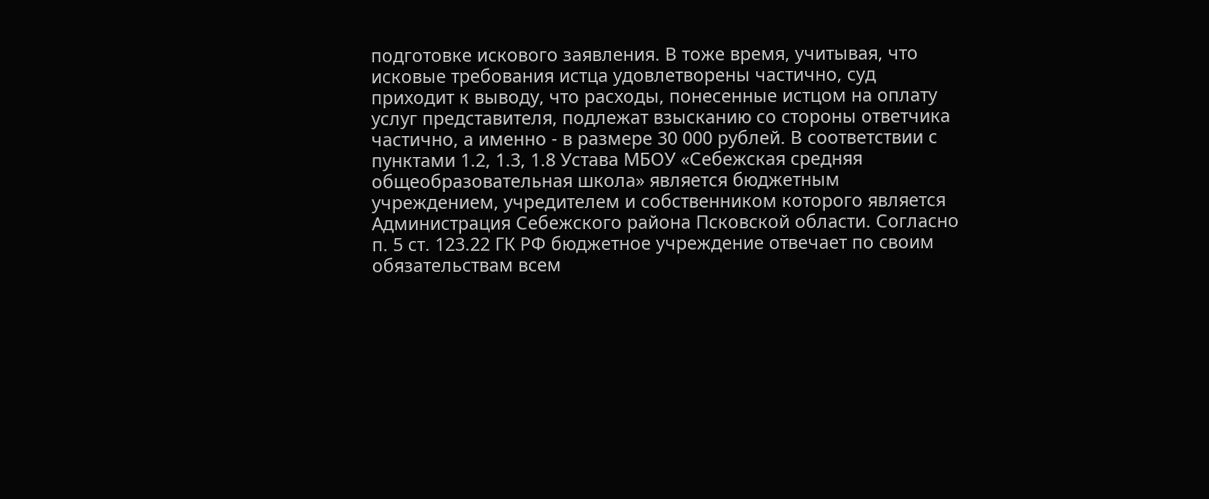подготовке искового заявления. В тоже время, учитывая, что исковые требования истца удовлетворены частично, суд приходит к выводу, что расходы, понесенные истцом на оплату услуг представителя, подлежат взысканию со стороны ответчика частично, а именно - в размере 30 000 рублей. В соответствии с пунктами 1.2, 1.3, 1.8 Устава МБОУ «Себежская средняя общеобразовательная школа» является бюджетным учреждением, учредителем и собственником которого является Администрация Себежского района Псковской области. Согласно п. 5 ст. 123.22 ГК РФ бюджетное учреждение отвечает по своим обязательствам всем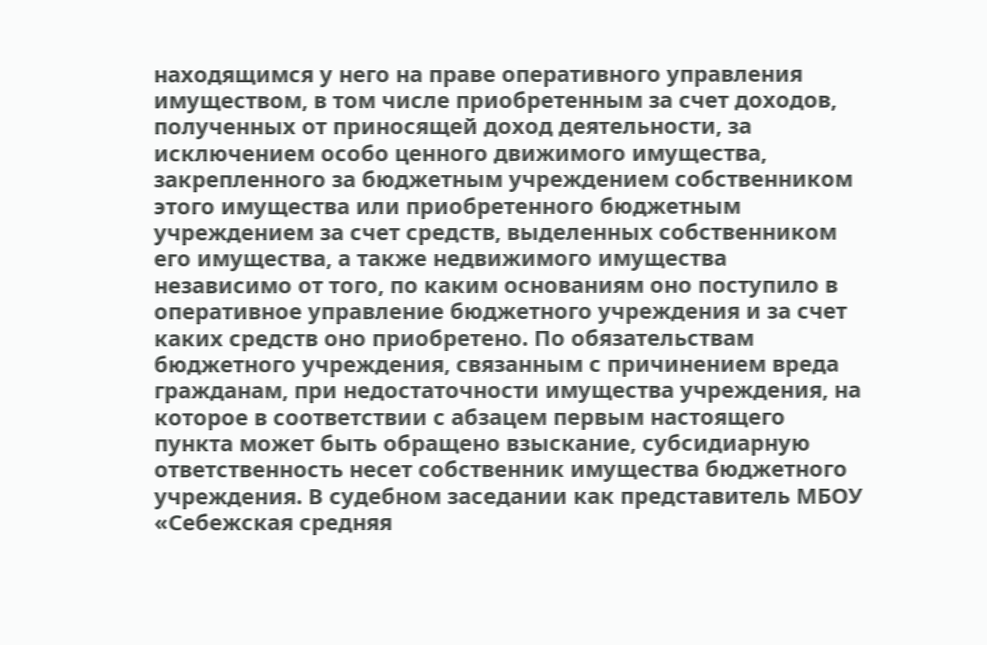находящимся у него на праве оперативного управления имуществом, в том числе приобретенным за счет доходов, полученных от приносящей доход деятельности, за исключением особо ценного движимого имущества, закрепленного за бюджетным учреждением собственником этого имущества или приобретенного бюджетным учреждением за счет средств, выделенных собственником его имущества, а также недвижимого имущества независимо от того, по каким основаниям оно поступило в оперативное управление бюджетного учреждения и за счет каких средств оно приобретено. По обязательствам бюджетного учреждения, связанным с причинением вреда гражданам, при недостаточности имущества учреждения, на которое в соответствии с абзацем первым настоящего пункта может быть обращено взыскание, субсидиарную ответственность несет собственник имущества бюджетного учреждения. В судебном заседании как представитель МБОУ «Себежская средняя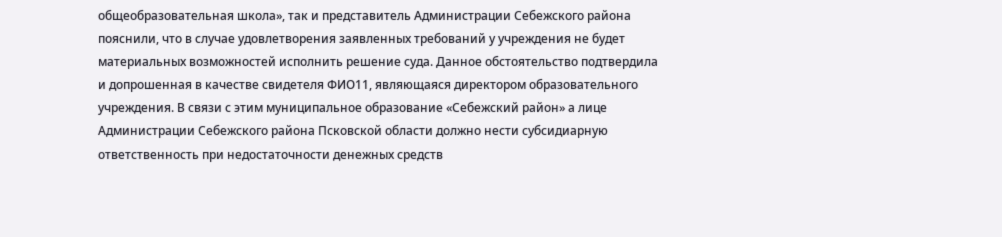общеобразовательная школа», так и представитель Администрации Себежского района пояснили, что в случае удовлетворения заявленных требований у учреждения не будет материальных возможностей исполнить решение суда. Данное обстоятельство подтвердила и допрошенная в качестве свидетеля ФИО11, являющаяся директором образовательного учреждения. В связи с этим муниципальное образование «Себежский район» а лице Администрации Себежского района Псковской области должно нести субсидиарную ответственность при недостаточности денежных средств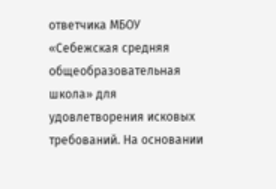ответчика МБОУ «Себежская средняя общеобразовательная школа» для удовлетворения исковых требований. На основании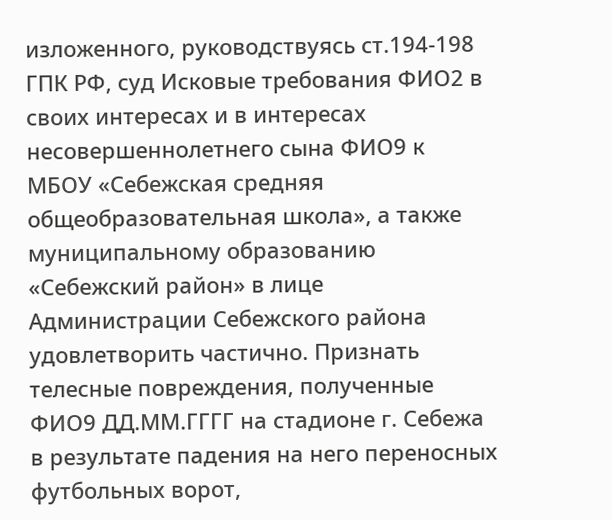изложенного, руководствуясь ст.194-198 ГПК РФ, суд Исковые требования ФИО2 в своих интересах и в интересах несовершеннолетнего сына ФИО9 к МБОУ «Себежская средняя общеобразовательная школа», а также муниципальному образованию «Себежский район» в лице Администрации Себежского района удовлетворить частично. Признать телесные повреждения, полученные ФИО9 ДД.ММ.ГГГГ на стадионе г. Себежа в результате падения на него переносных футбольных ворот,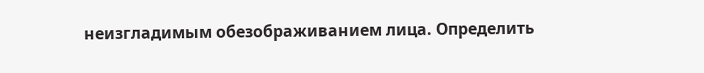неизгладимым обезображиванием лица. Определить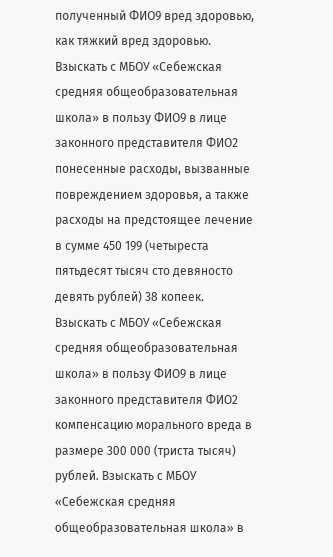полученный ФИО9 вред здоровью, как тяжкий вред здоровью. Взыскать с МБОУ «Себежская средняя общеобразовательная школа» в пользу ФИО9 в лице законного представителя ФИО2 понесенные расходы, вызванные повреждением здоровья, а также расходы на предстоящее лечение в сумме 450 199 (четыреста пятьдесят тысяч сто девяносто девять рублей) 38 копеек. Взыскать с МБОУ «Себежская средняя общеобразовательная школа» в пользу ФИО9 в лице законного представителя ФИО2 компенсацию морального вреда в размере 300 000 (триста тысяч) рублей. Взыскать с МБОУ «Себежская средняя общеобразовательная школа» в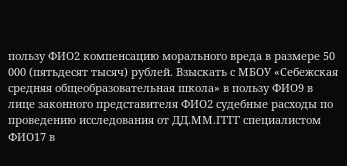пользу ФИО2 компенсацию морального вреда в размере 50 000 (пятьдесят тысяч) рублей. Взыскать с МБОУ «Себежская средняя общеобразовательная школа» в пользу ФИО9 в лице законного представителя ФИО2 судебные расходы по проведению исследования от ДД.ММ.ГГГГ специалистом ФИО17 в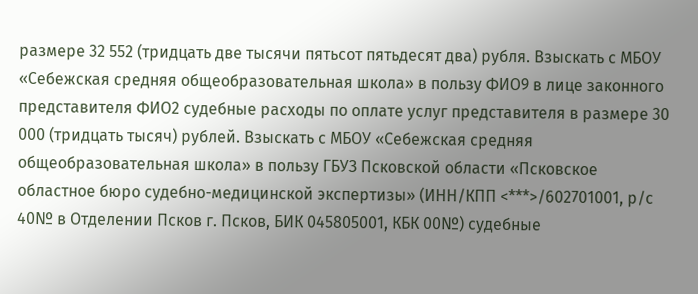размере 32 552 (тридцать две тысячи пятьсот пятьдесят два) рубля. Взыскать с МБОУ «Себежская средняя общеобразовательная школа» в пользу ФИО9 в лице законного представителя ФИО2 судебные расходы по оплате услуг представителя в размере 30 000 (тридцать тысяч) рублей. Взыскать с МБОУ «Себежская средняя общеобразовательная школа» в пользу ГБУЗ Псковской области «Псковское областное бюро судебно-медицинской экспертизы» (ИНН/КПП <***>/602701001, р/с 40№ в Отделении Псков г. Псков, БИК 045805001, КБК 00№) судебные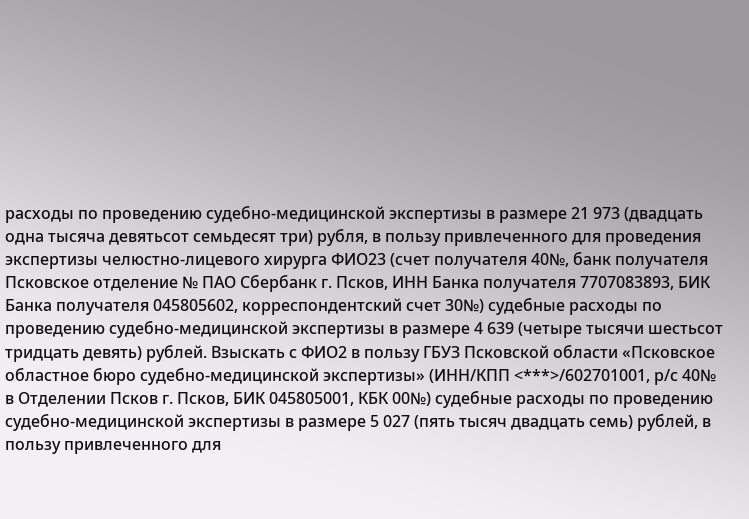расходы по проведению судебно-медицинской экспертизы в размере 21 973 (двадцать одна тысяча девятьсот семьдесят три) рубля, в пользу привлеченного для проведения экспертизы челюстно-лицевого хирурга ФИО23 (счет получателя 40№, банк получателя Псковское отделение № ПАО Сбербанк г. Псков, ИНН Банка получателя 7707083893, БИК Банка получателя 045805602, корреспондентский счет 30№) судебные расходы по проведению судебно-медицинской экспертизы в размере 4 639 (четыре тысячи шестьсот тридцать девять) рублей. Взыскать с ФИО2 в пользу ГБУЗ Псковской области «Псковское областное бюро судебно-медицинской экспертизы» (ИНН/КПП <***>/602701001, р/с 40№ в Отделении Псков г. Псков, БИК 045805001, КБК 00№) судебные расходы по проведению судебно-медицинской экспертизы в размере 5 027 (пять тысяч двадцать семь) рублей, в пользу привлеченного для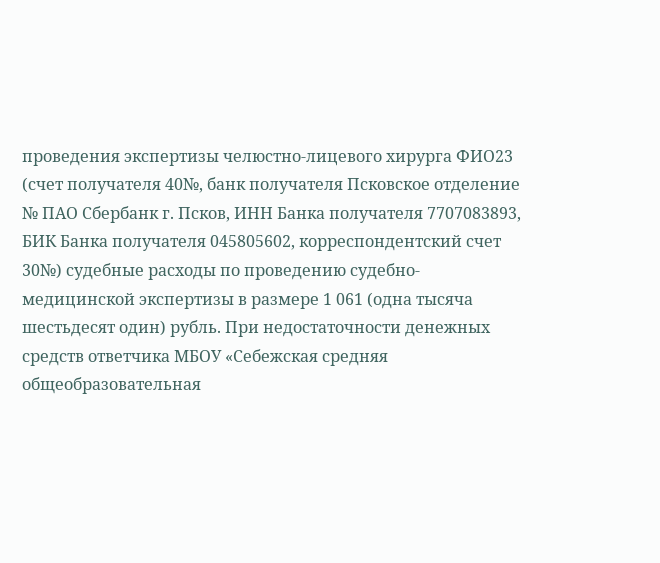проведения экспертизы челюстно-лицевого хирурга ФИО23 (счет получателя 40№, банк получателя Псковское отделение № ПАО Сбербанк г. Псков, ИНН Банка получателя 7707083893, БИК Банка получателя 045805602, корреспондентский счет 30№) судебные расходы по проведению судебно-медицинской экспертизы в размере 1 061 (одна тысяча шестьдесят один) рубль. При недостаточности денежных средств ответчика МБОУ «Себежская средняя общеобразовательная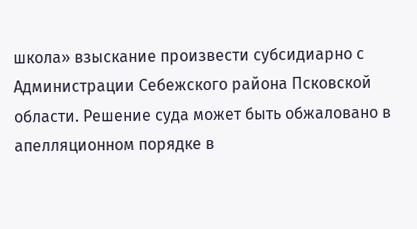школа» взыскание произвести субсидиарно с Администрации Себежского района Псковской области. Решение суда может быть обжаловано в апелляционном порядке в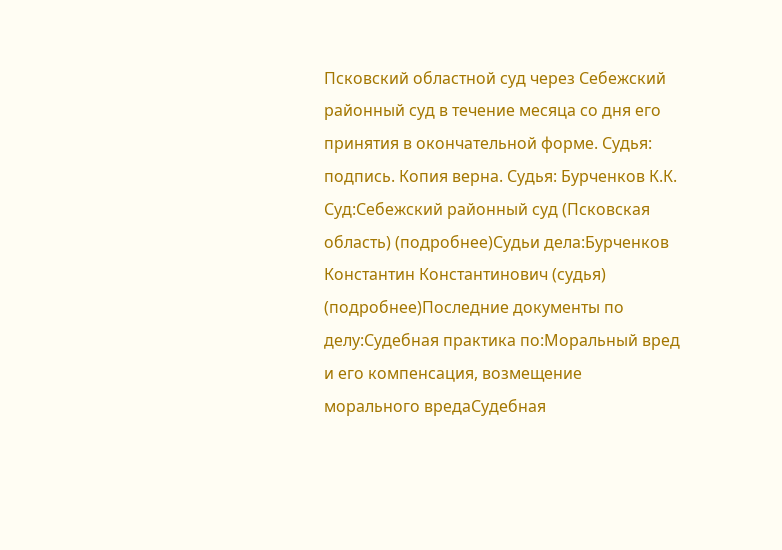Псковский областной суд через Себежский районный суд в течение месяца со дня его принятия в окончательной форме. Судья: подпись. Копия верна. Судья: Бурченков К.К. Суд:Себежский районный суд (Псковская область) (подробнее)Судьи дела:Бурченков Константин Константинович (судья) (подробнее)Последние документы по делу:Судебная практика по:Моральный вред и его компенсация, возмещение морального вредаСудебная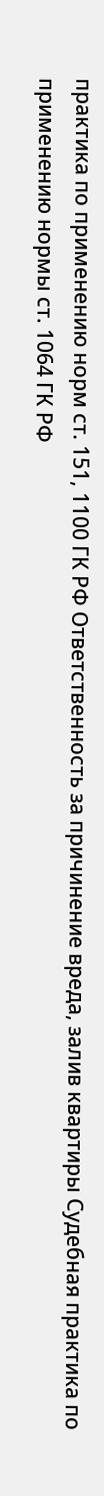практика по применению норм ст. 151, 1100 ГК РФ Ответственность за причинение вреда, залив квартиры Судебная практика по применению нормы ст. 1064 ГК РФ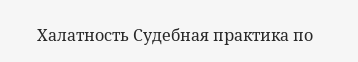Халатность Судебная практика по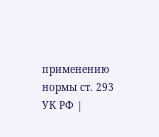применению нормы ст. 293 УК РФ |